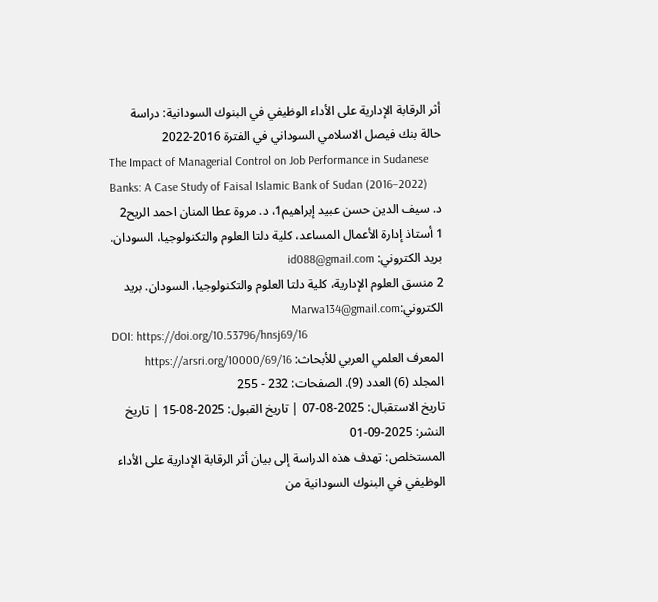أثر الرقابة الإدارية على الأداء الوظيفي في البنوك السودانية: دراسة حالة بنك فيصل الاسلامي السوداني في الفترة 2016-2022
The Impact of Managerial Control on Job Performance in Sudanese Banks: A Case Study of Faisal Islamic Bank of Sudan (2016–2022)
د. سيف الدين حسن عبيد إبراهيم1، د. مروة عطا المنان احمد الريح2
1 أستاذ إدارة الأعمال المساعد، كلية دلتا العلوم والتكنولوجيا، السودان. بريد الكتروني: id088@gmail.com
2 منسق العلوم الإدارية، كلية دلتا العلوم والتكنولوجيا، السودان. بريد الكتروني:Marwa134@gmail.com
DOI: https://doi.org/10.53796/hnsj69/16
المعرف العلمي العربي للأبحاث: https://arsri.org/10000/69/16
المجلد (6) العدد (9). الصفحات: 232 - 255
تاريخ الاستقبال: 2025-08-07 | تاريخ القبول: 2025-08-15 | تاريخ النشر: 2025-09-01
المستخلص: تهدف هذه الدراسة إلى بيان أثر الرقابة الإدارية على الأداء الوظيفي في البنوك السودانية من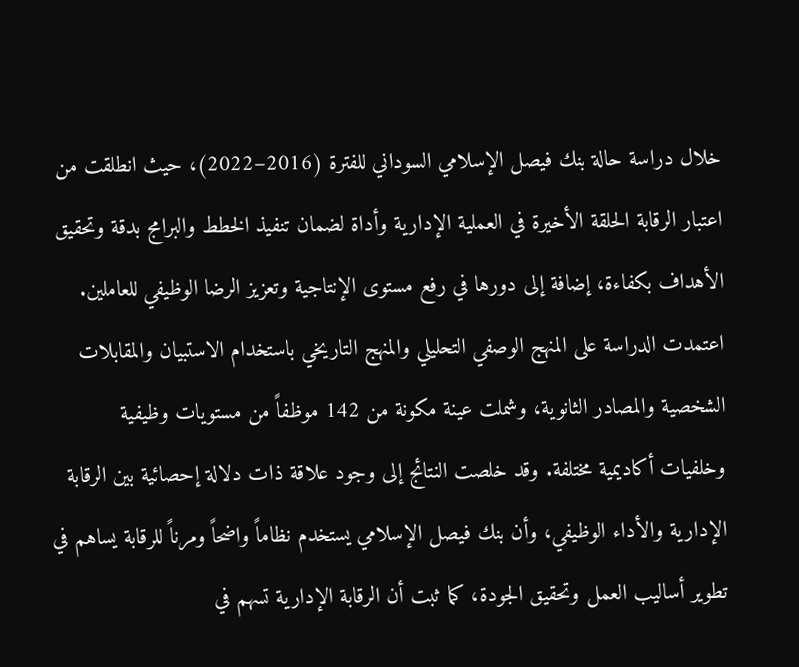خلال دراسة حالة بنك فيصل الإسلامي السوداني للفترة (2016–2022)، حيث انطلقت من اعتبار الرقابة الحلقة الأخيرة في العملية الإدارية وأداة لضمان تنفيذ الخطط والبرامج بدقة وتحقيق الأهداف بكفاءة، إضافة إلى دورها في رفع مستوى الإنتاجية وتعزيز الرضا الوظيفي للعاملين. اعتمدت الدراسة على المنهج الوصفي التحليلي والمنهج التاريخي باستخدام الاستبيان والمقابلات الشخصية والمصادر الثانوية، وشملت عينة مكونة من 142 موظفاً من مستويات وظيفية وخلفيات أكاديمية مختلفة. وقد خلصت النتائج إلى وجود علاقة ذات دلالة إحصائية بين الرقابة الإدارية والأداء الوظيفي، وأن بنك فيصل الإسلامي يستخدم نظاماً واضحاً ومرناً للرقابة يساهم في تطوير أساليب العمل وتحقيق الجودة، كما ثبت أن الرقابة الإدارية تسهم في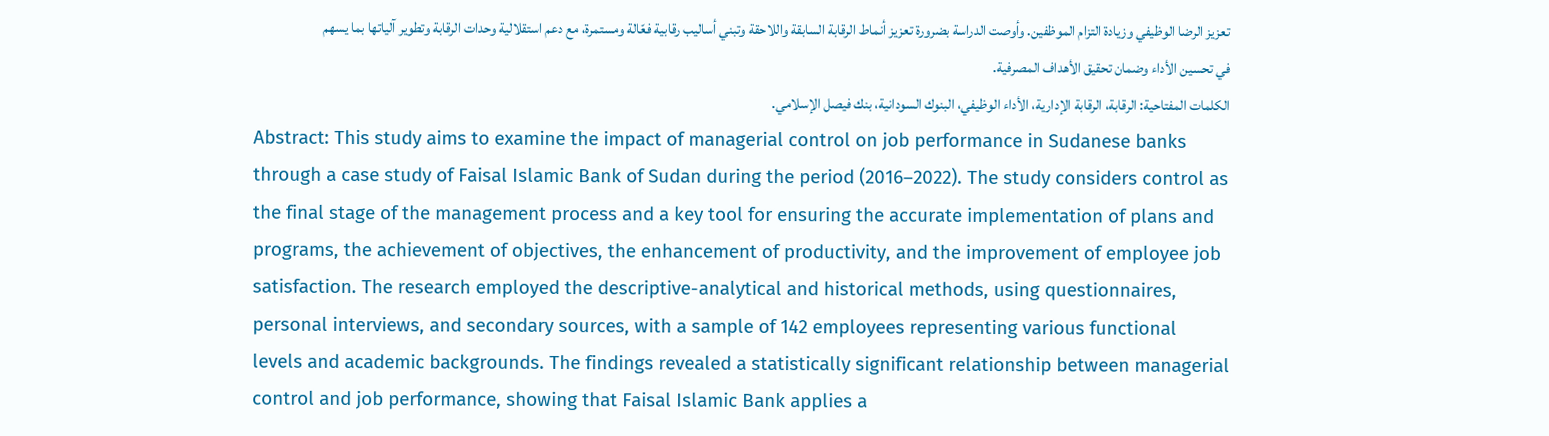تعزيز الرضا الوظيفي وزيادة التزام الموظفين. وأوصت الدراسة بضرورة تعزيز أنماط الرقابة السابقة واللاحقة وتبني أساليب رقابية فعّالة ومستمرة، مع دعم استقلالية وحدات الرقابة وتطوير آلياتها بما يسهم في تحسين الأداء وضمان تحقيق الأهداف المصرفية.
الكلمات المفتاحية: الرقابة، الرقابة الإدارية، الأداء الوظيفي، البنوك السودانية، بنك فيصل الإسلامي.
Abstract: This study aims to examine the impact of managerial control on job performance in Sudanese banks through a case study of Faisal Islamic Bank of Sudan during the period (2016–2022). The study considers control as the final stage of the management process and a key tool for ensuring the accurate implementation of plans and programs, the achievement of objectives, the enhancement of productivity, and the improvement of employee job satisfaction. The research employed the descriptive-analytical and historical methods, using questionnaires, personal interviews, and secondary sources, with a sample of 142 employees representing various functional levels and academic backgrounds. The findings revealed a statistically significant relationship between managerial control and job performance, showing that Faisal Islamic Bank applies a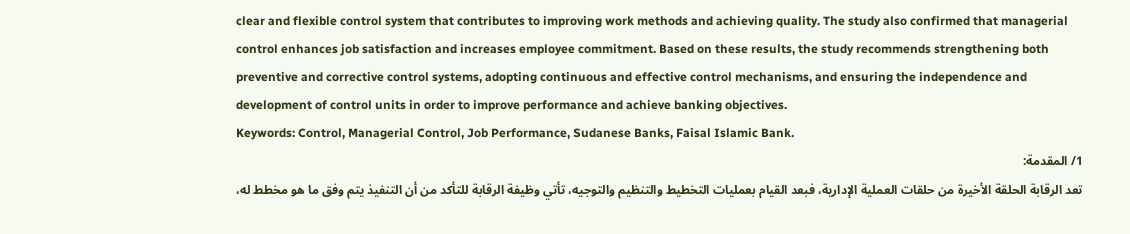clear and flexible control system that contributes to improving work methods and achieving quality. The study also confirmed that managerial control enhances job satisfaction and increases employee commitment. Based on these results, the study recommends strengthening both preventive and corrective control systems, adopting continuous and effective control mechanisms, and ensuring the independence and development of control units in order to improve performance and achieve banking objectives.
Keywords: Control, Managerial Control, Job Performance, Sudanese Banks, Faisal Islamic Bank.
1/ المقدمة:
تعد الرقابة الحلقة الأخيرة من حلقات العملية الإدارية، فبعد القيام بعمليات التخطيط والتنظيم والتوجيه، تأتي وظيفة الرقابة للتأكد من أن التنفيذ يتم وفق ما هو مخطط له،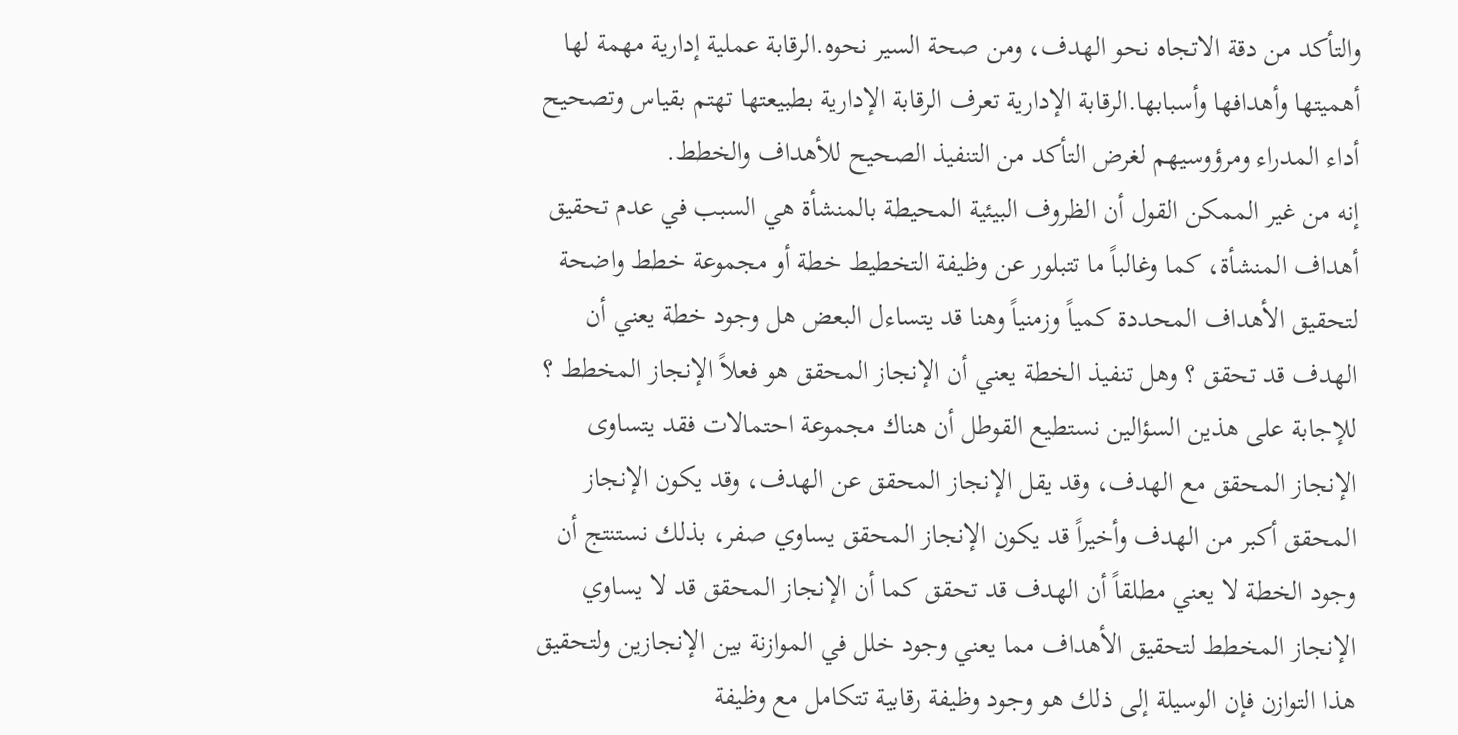والتأكد من دقة الاتجاه نحو الهدف، ومن صحة السير نحوه.الرقابة عملية إدارية مهمة لها أهميتها وأهدافها وأسبابها.الرقابة الإدارية تعرف الرقابة الإدارية بطبيعتها تهتم بقياس وتصحيح أداء المدراء ومرؤوسيهم لغرض التأكد من التنفيذ الصحيح للأهداف والخطط.
إنه من غير الممكن القول أن الظروف البيئية المحيطة بالمنشأة هي السبب في عدم تحقيق أهداف المنشأة، كما وغالباً ما تتبلور عن وظيفة التخطيط خطة أو مجموعة خطط واضحة لتحقيق الأهداف المحددة كمياً وزمنياً وهنا قد يتساءل البعض هل وجود خطة يعني أن الهدف قد تحقق ؟ وهل تنفيذ الخطة يعني أن الإنجاز المحقق هو فعلاً الإنجاز المخطط ؟ للإجابة على هذين السؤالين نستطيع القوطل أن هناك مجموعة احتمالات فقد يتساوى الإنجاز المحقق مع الهدف، وقد يقل الإنجاز المحقق عن الهدف، وقد يكون الإنجاز المحقق أكبر من الهدف وأخيراً قد يكون الإنجاز المحقق يساوي صفر، بذلك نستنتج أن وجود الخطة لا يعني مطلقاً أن الهدف قد تحقق كما أن الإنجاز المحقق قد لا يساوي الإنجاز المخطط لتحقيق الأهداف مما يعني وجود خلل في الموازنة بين الإنجازين ولتحقيق هذا التوازن فإن الوسيلة إلى ذلك هو وجود وظيفة رقابية تتكامل مع وظيفة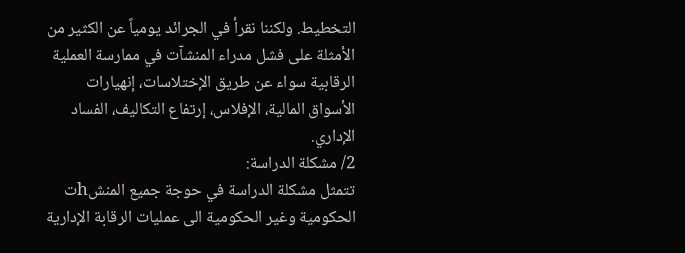التخطيط. ولكننا نقرأ في الجرائد يومياً عن الكثير من الأمثلة على فشل مدراء المنشآت في ممارسة العملية الرقابية سواء عن طريق الإختلاسات، إنهيارات الأسواق المالية، الإفلاس، إرتفاع التكاليف، الفساد الإداري.
2/ مشكلة الدراسة:
تتمثل مشكلة الدراسة في حوجة جميع المنشhت الحكومية وغير الحكومية الى عمليات الرقابة الإدارية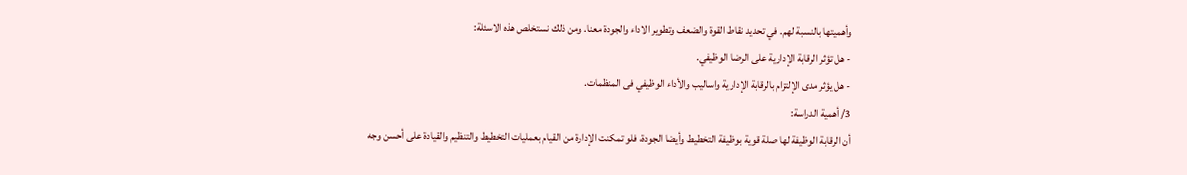وأهميتها بالنسبة لهم. في تحديد نقاط القوة والضعف وتطوير الاداء والجودة معنا. ومن ذلك نستخلص هذه الاسئلة:
- هل تؤثر الرقابة الإدارية على الرضا الوظيفي.
- هل يؤثر مدى الإلتزام بالرقابة الإدارية واساليب والأداء الوظيفي فى المنظمات.
3/ أهمية الدراسة:
أن الرقابة الوظيفة لها صلة قوية بوظيفة التخطيط وأيضا الجودة، فلو تمكنت الإدارة من القيام بعمليات التخطيط والتنظيم والقيادة على أحسن وجه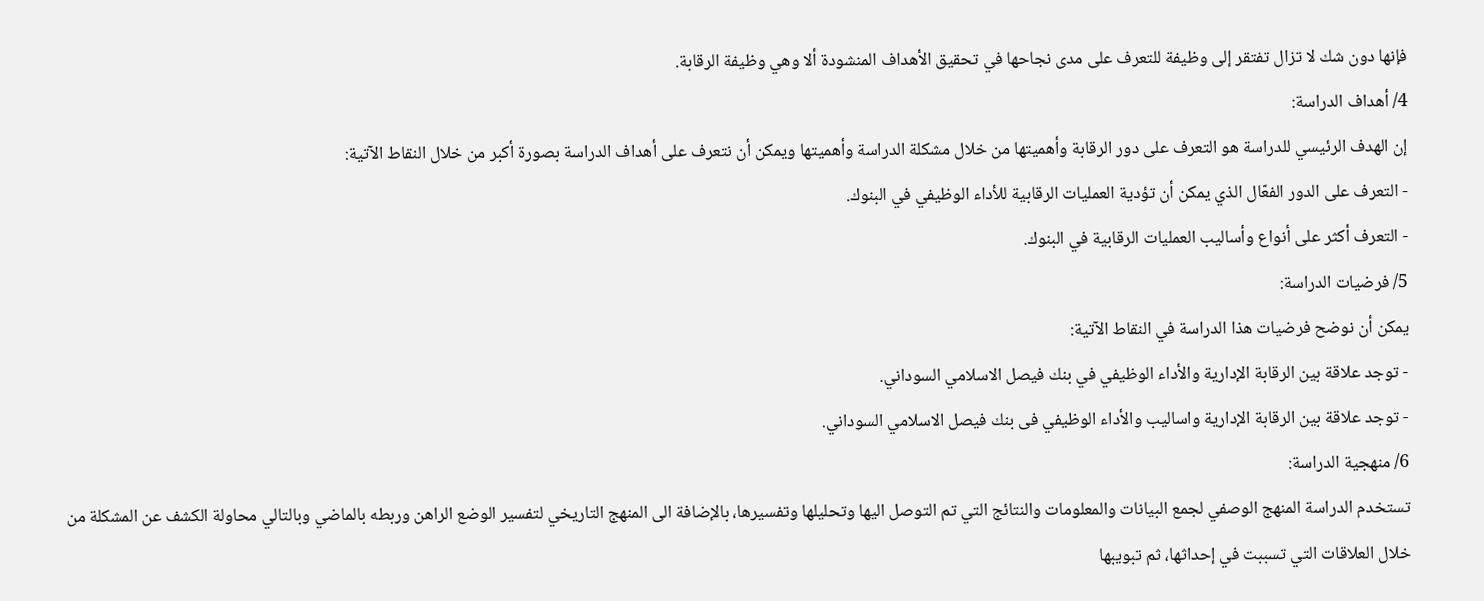فإنها دون شك لا تزال تفتقر إلى وظيفة للتعرف على مدى نجاحها في تحقيق الأهداف المنشودة ألا وهي وظيفة الرقابة.
4/ أهداف الدراسة:
إن الهدف الرئيسي للدراسة هو التعرف على دور الرقابة وأهميتها من خلال مشكلة الدراسة وأهميتها ويمكن أن نتعرف على أهداف الدراسة بصورة أكبر من خلال النقاط الآتية:
- التعرف على الدور الفعّال الذي يمكن أن تؤدية العمليات الرقابية للأداء الوظيفي في البنوك.
- التعرف أكثر على أنواع وأساليب العمليات الرقابية في البنوك.
5/ فرضيات الدراسة:
يمكن أن نوضح فرضيات هذا الدراسة في النقاط الآتية:
- توجد علاقة بين الرقابة الإدارية والأداء الوظيفي في بنك فيصل الاسلامي السوداني.
- توجد علاقة بين الرقابة الإدارية واساليب والأداء الوظيفي فى بنك فيصل الاسلامي السوداني.
6/ منهجية الدراسة:
تستخدم الدراسة المنهج الوصفي لجمع البيانات والمعلومات والنتائج التي تم التوصل اليها وتحليلها وتفسيرها، بالإضافة الى المنهج التاريخي لتفسير الوضع الراهن وربطه بالماضي وبالتالي محاولة الكشف عن المشكلة من خلال العلاقات التي تسببت في إحداثها، ثم تبويبها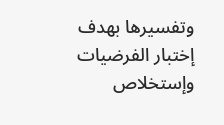وتفسيرها بهدف إختبار الفرضيات وإستخلاص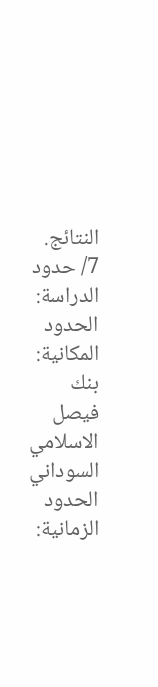النتائج.
7/ حدود الدراسة:
الحدود المكانية: بنك فيصل الاسلامي السوداني
الحدود الزمانية: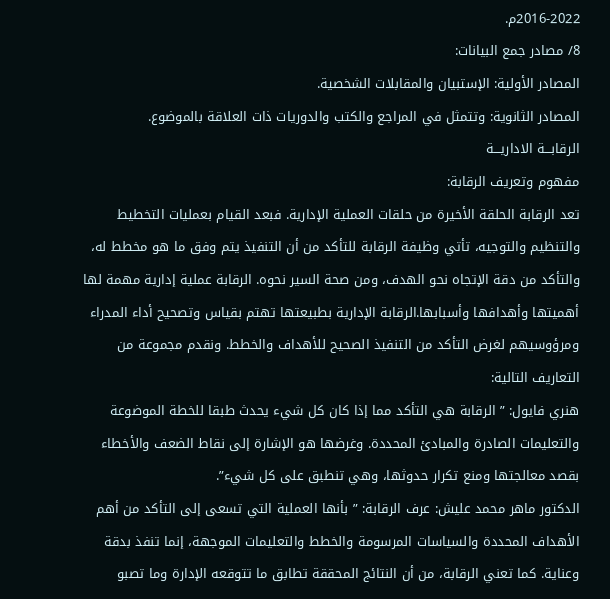2016-2022م.
8/ مصادر جمع البيانات:
المصادر الأولية: الإستبيان والمقابلات الشخصية.
المصادر الثانوية: وتتمثل في المراجع والكتب والدوريات ذات العلاقة بالموضوع.
الرقابـــة الاداريـــة
مفهوم وتعريف الرقابة:
تعد الرقابة الحلقة الأخيرة من حلقات العملية الإدارية. فبعد القيام بعمليات التخطيط والتنظيم والتوجيه، تأتي وظيفة الرقابة للتأكد من أن التنفيذ يتم وفق ما هو مخطط له، والتأكد من دقة الإتجاه نحو الهدف، ومن صحة السير نحوه. الرقابة عملية إدارية مهمة لها أهميتها وأهدافها وأسبابها.الرقابة الإدارية بطبيعتها تهتم بقياس وتصحيح أداء المدراء ومرؤوسيهم لغرض التأكد من التنفيذ الصحيح للأهداف والخطط. ونقدم مجموعة من التعاريف التالية:
هنري فايول: ” الرقابة هي التأكد مما إذا كان كل شيء يحدث طبقا للخطة الموضوعة والتعليمات الصادرة والمبادئ المحددة. وغرضها هو الإشارة إلى نقاط الضعف والأخطاء بقصد معالجتها ومنع تكرار حدوثها، وهي تنطبق على كل شيء”.
الدكتور ماهر محمد عليش: عرف الرقابة: ” بأنها العملية التي تسعى إلى التأكد من أهم الأهداف المحددة والسياسات المرسومة والخطط والتعليمات الموجهة، إنما تنفذ بدقة وعناية. كما تعني الرقابة، من أن النتائج المحققة تطابق ما تتوقعه الإدارة وما تصبو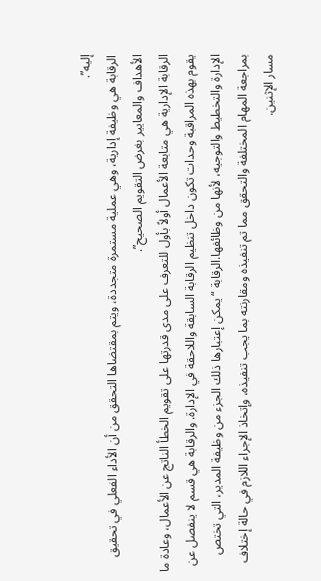إليه”.
الرقابة هي وظيفة إدارية، وهي عملية مستمرة متجددة، ويتم بمقتضاها التحقق من أن الأداء الفعلي في تحقيق الأهداف والمعايير بغرض التقويم الصحيح”.
الرقابة الإدارية هي متابعة الأعمال أولاً بأول للتعرف على مدى قدرتها على تقويم الخطأ الناتج عن الأعمال، وعادة ما يقوم بهذه المراقبة وحدات تكون داخل تنظيم الرقابة السابقة واللاحقة في الإدارة. والرقابة هي قسم لا ينفصل عن الإدارة والتخطيط والتوجيه، لأنها من وظائفها.الرقابة “يمكن إعتبارها ذلك الجزء من وظيفة المدير، التي تختص بمراجعة المهام المختلفة والتحقق مما تم تنفيذه ومقارنته بما يجب تنفيذه، وإتخاذ الإجراء اللازم في حالة إختلاف مسار الإثنين.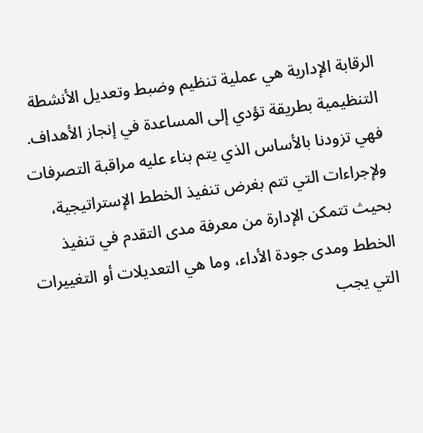الرقابة الإدارية هي عملية تنظيم وضبط وتعديل الأنشطة التنظيمية بطريقة تؤدي إلى المساعدة في إنجاز الأهداف. فهي تزودنا بالأساس الذي يتم بناء عليه مراقبة التصرفات ولإجراءات التي تتم بغرض تنفيذ الخطط الإستراتيجية، بحيث تتمكن الإدارة من معرفة مدى التقدم في تنفيذ الخطط ومدى جودة الأداء، وما هي التعديلات أو التغييرات التي يجب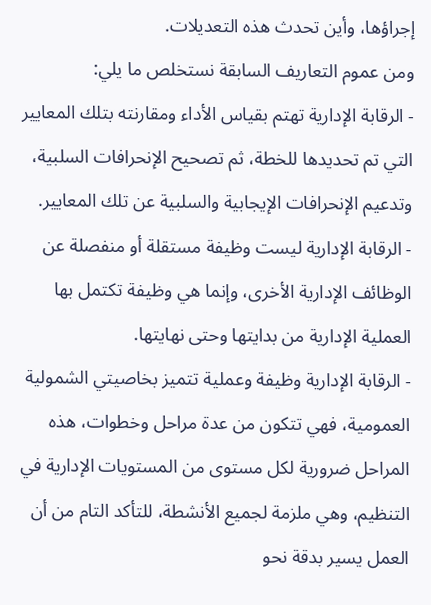إجراؤها، وأين تحدث هذه التعديلات.
ومن عموم التعاريف السابقة نستخلص ما يلي:
- الرقابة الإدارية تهتم بقياس الأداء ومقارنته بتلك المعايير التي تم تحديدها للخطة، ثم تصحيح الإنحرافات السلبية، وتدعيم الإنحرافات الإيجابية والسلبية عن تلك المعايير.
- الرقابة الإدارية ليست وظيفة مستقلة أو منفصلة عن الوظائف الإدارية الأخرى، وإنما هي وظيفة تكتمل بها العملية الإدارية من بدايتها وحتى نهايتها.
- الرقابة الإدارية وظيفة وعملية تتميز بخاصيتي الشمولية العمومية، فهي تتكون من عدة مراحل وخطوات، هذه المراحل ضرورية لكل مستوى من المستويات الإدارية في التنظيم، وهي ملزمة لجميع الأنشطة، للتأكد التام من أن العمل يسير بدقة نحو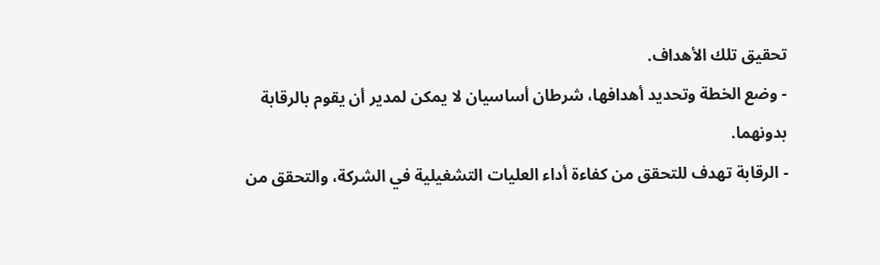تحقيق تلك الأهداف.
- وضع الخطة وتحديد أهدافها، شرطان أساسيان لا يمكن لمدير أن يقوم بالرقابة بدونهما.
- الرقابة تهدف للتحقق من كفاءة أداء العليات التشغيلية في الشركة، والتحقق من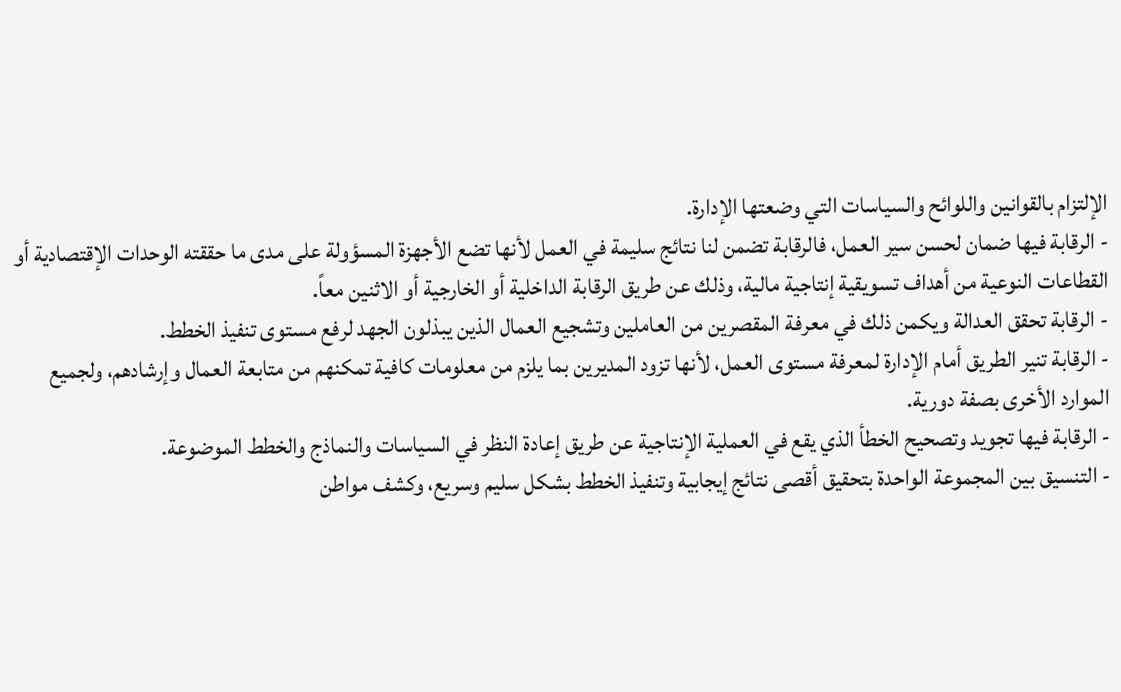الإلتزام بالقوانين واللوائح والسياسات التي وضعتها الإدارة.
- الرقابة فيها ضمان لحسن سير العمل، فالرقابة تضمن لنا نتائج سليمة في العمل لأنها تضع الأجهزة المسؤولة على مدى ما حققته الوحدات الإقتصادية أو القطاعات النوعية من أهداف تسويقية إنتاجية مالية، وذلك عن طريق الرقابة الداخلية أو الخارجية أو الاثنين معاً.
- الرقابة تحقق العدالة ويكمن ذلك في معرفة المقصرين من العاملين وتشجيع العمال الذين يبذلون الجهد لرفع مستوى تنفيذ الخطط.
- الرقابة تنير الطريق أمام الإدارة لمعرفة مستوى العمل، لأنها تزود المديرين بما يلزم من معلومات كافية تمكنهم من متابعة العمال وإرشادهم، ولجميع الموارد الأخرى بصفة دورية.
- الرقابة فيها تجويد وتصحيح الخطأ الذي يقع في العملية الإنتاجية عن طريق إعادة النظر في السياسات والنماذج والخطط الموضوعة.
- التنسيق بين المجموعة الواحدة بتحقيق أقصى نتائج إيجابية وتنفيذ الخطط بشكل سليم وسريع، وكشف مواطن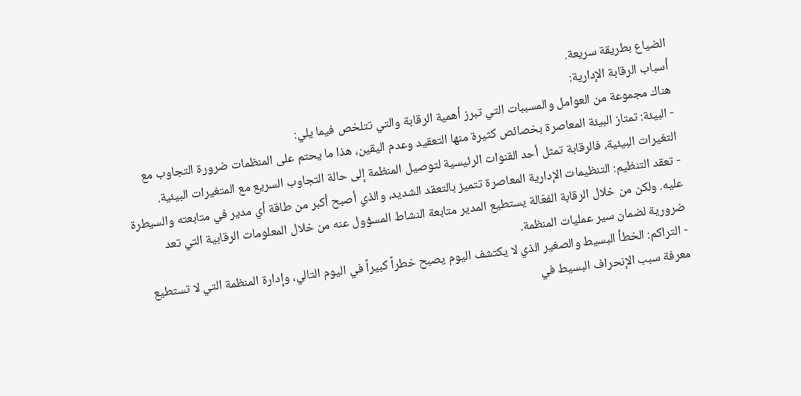الضياع بطريقة سريعة.
أسباب الرقابة الإدارية:
هناك مجموعة من العوامل والمسببات التي تبرز أهمية الرقابة والتي تتلخص فيما يلي:
- البيئة: تمتاز البيئة المعاصرة بخصائص كثيرة منها التعقيد وعدم اليقين، هذا ما يحتم على المنظمات ضرورة التجاوب مع التغيرات البيئية، فالرقابة تمثل أحد القنوات الرئيسية لتوصيل المنظمة إلى حالة التجاوب السريع مع المتغيرات البيئية.
- تعقد التنظيم: التنظيمات الإدارية المعاصرة تتميز بالتعقد الشديد، والذي أصبح أكبر من طاقة أي مدير في متابعته والسيطرة عليه. ولكن من خلال الرقابة الفعّالة يستطيع المدير متابعة النشاط المسؤول عنه من خلال المعلومات الرقابية التي تعد ضرورية لضمان سير عمليات المنظمة.
- التراكم: الخطأ البسيط والصغير الذي لا يكتشف اليوم يصبح خطراً كبيراً في اليوم التالي، وإدارة المنظمة التي لا تستطيع معرفة سبب الإنحراف البسيط في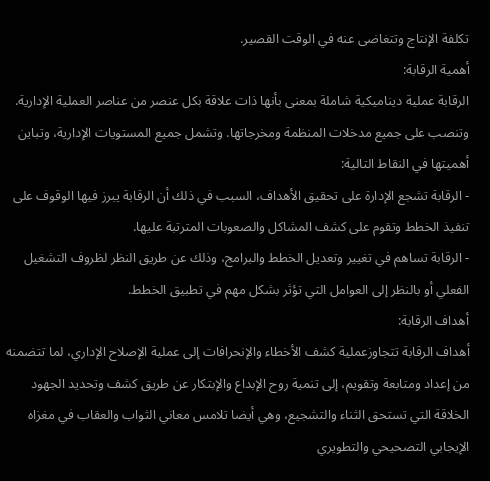تكلفة الإنتاج وتتغاضى عنه في الوقت القصير.
أهمية الرقابة:
الرقابة عملية ديناميكية شاملة بمعنى بأنها ذات علاقة بكل عنصر من عناصر العملية الإدارية. وتنصب على جميع مدخلات المنظمة ومخرجاتها. وتشمل جميع المستويات الإدارية، وتباين أهميتها في النقاط التالية:
- الرقابة تشجع الإدارة على تحقيق الأهداف، السبب في ذلك أن الرقابة يبرز فيها الوقوف على تنفيذ الخطط وتقوم على كشف المشاكل والصعوبات المترتبة عليها.
- الرقابة تساهم في تغيير وتعديل الخطط والبرامج، وذلك عن طريق النظر لظروف التشغيل الفعلي أو بالنظر إلى العوامل التي تؤثر بشكل مهم في تطبيق الخطط.
أهداف الرقابة:
أهداف الرقابة تتجاوزعملية كشف الأخطاء والإنحرافات إلى عملية الإصلاح الإداري، لما تتضمنه من إعداد ومتابعة وتقويم، إلى تنمية روح الإبداع والإبتكار عن طريق كشف وتحديد الجهود الخلاقة التي تستحق الثناء والتشجيع، وهي أيضا تلامس معاني الثواب والعقاب في مغزاه الإيجابي التصحيحي والتطويري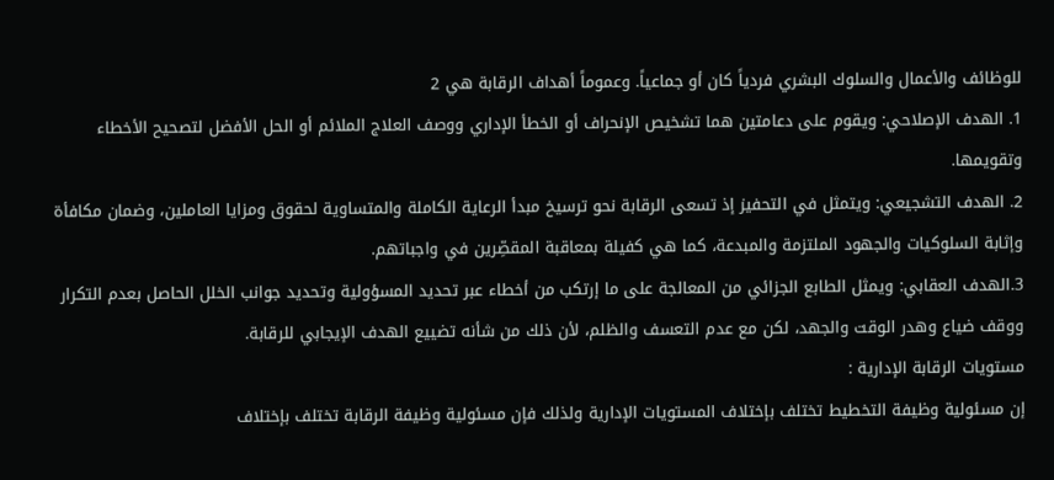للوظائف والأعمال والسلوك البشري فردياً كان أو جماعياً. وعموماً أهداف الرقابة هي 2
1. الهدف الإصلاحي: ويقوم على دعامتين هما تشخيص الإنحراف أو الخطأ الإداري ووصف العلاج الملائم أو الحل الأفضل لتصحيح الأخطاء وتقويمها.
2. الهدف التشجيعي: ويتمثل في التحفيز إذ تسعى الرقابة نحو ترسيخ مبدأ الرعاية الكاملة والمتساوية لحقوق ومزايا العاملين، وضمان مكافأة وإثابة السلوكيات والجهود الملتزمة والمبدعة، كما هي كفيلة بمعاقبة المقصِّرين في واجباتهم.
3.الهدف العقابي: ويمثل الطابع الجزائي من المعالجة على ما إرتكب من أخطاء عبر تحديد المسؤولية وتحديد جوانب الخلل الحاصل بعدم التكرار ووقف ضياع وهدر الوقت والجهد، لكن مع عدم التعسف والظلم، لأن ذلك من شأنه تضييع الهدف الإيجابي للرقابة.
مستويات الرقابة الإدارية :
إن مسئولية وظيفة التخطيط تختلف بإختلاف المستويات الإدارية ولذلك فإن مسئولية وظيفة الرقابة تختلف بإختلاف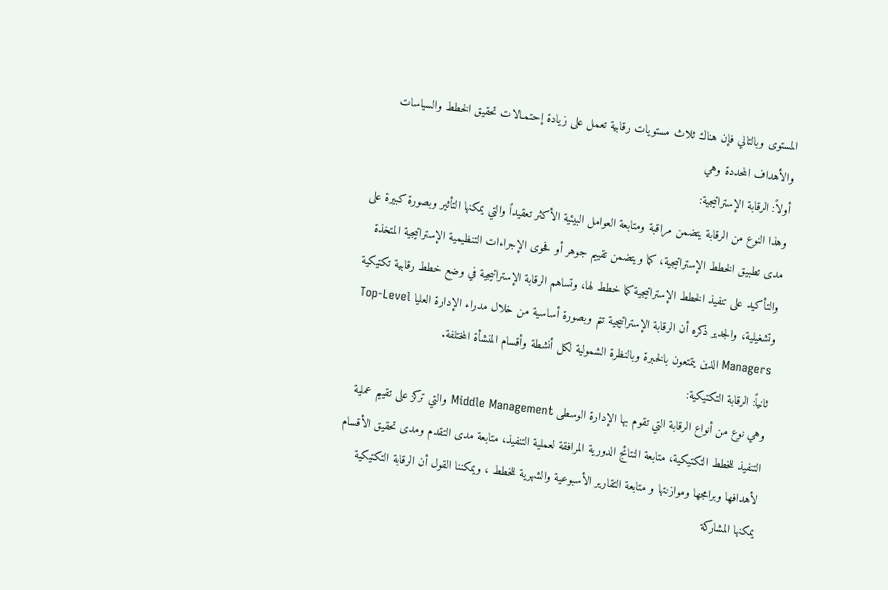المستوى وبالتالي فإن هناك ثلاث مستويات رقابية تعمل على زيادة إحتمـالات تحقيق الخطط والسياسات والأهداف المحددة وهي
أولاً: الرقابة الإستراتيجية:
وهذا النوع من الرقابة يتضمن مراقبة ومتابعة العوامل البيئية الأكثر تعقيداً والتي يمكنها التأثير وبصورة كبيرة على مدى تطبيق الخطط الإستراتيجية، كما ويتضمن تقييم جوهر أو فحوى الإجراءات التنظيمية الإستراتيجية المتخذة والتأكيد على تنفيذ الخطط الإستراتيجية كما خطط لها، وتساهم الرقابة الإستراتيجية في وضع خطط رقابية تكتيكية وتشغيلية، والجدير ذكره أن الرقابة الإستراتيجية تتم وبصورة أساسية من خلال مدراء الإدارة العليا Top-Level Managers الذين يتمتعون بالخبرة وبالنظرة الشمولية لكل أنشطة وأقسام المنشأة المختلفة.
ثانياً: الرقابة التكتيكية:
وهي نوع من أنواع الرقابة التي تقوم بها الإدارة الوسطى Middle Management والتي تركز على تقييم عملية التنفيذ للخطط التكتيكية، متابعة النتائج الدورية المرافقة لعملية التنفيذ، متابعة مدى التقدم ومدى تحقيق الأقسام لأهدافها وبرامجها وموازنتها و متابعة التقارير الأسبوعية والشهرية للخطط ، ويمكننا القول أن الرقابة التكتيكية يمكنها المشاركة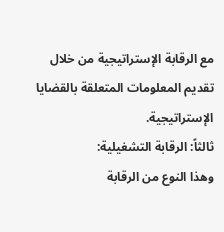مع الرقابة الإستراتيجية من خلال تقديم المعلومات المتعلقة بالقضايا الإستراتيجية.
ثالثاً: الرقابة التشغيلية:
وهذا النوع من الرقابة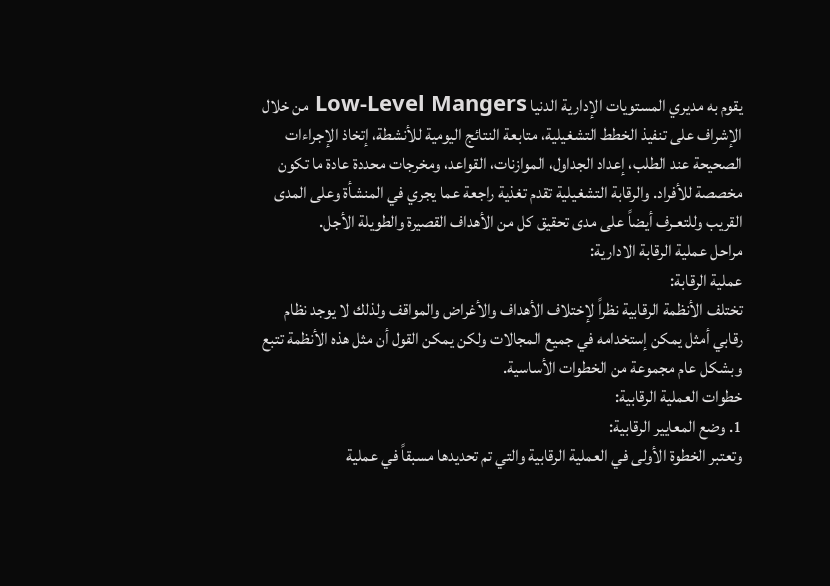يقوم به مديري المستويات الإدارية الدنيا Low-Level Mangers من خلال الإشراف على تنفيذ الخطط التشغيلية، متابعة النتائج اليومية للأنشطة، إتخاذ الإجراءات الصحيحة عند الطلب، إعداد الجداول، الموازنات، القواعد، ومخرجات محددة عادة ما تكون مخصصة للأفراد. والرقابة التشغيلية تقدم تغذية راجعة عما يجري في المنشأة وعلى المدى القريب وللتعـرف أيضاً على مدى تحقيق كل من الأهداف القصيرة والطويلة الأجل.
مراحل عملية الرقابة الادارية:
عملية الرقابة:
تختلف الأنظمة الرقابية نظراً لإختلاف الأهداف والأغراض والمواقف ولذلك لا يوجد نظام رقابي أمثل يمكن إستخدامه في جميع المجالات ولكن يمكن القول أن مثل هذه الأنظمة تتبع وبشكل عام مجموعة من الخطوات الأساسية.
خطوات العملية الرقابية:
1. وضع المعايير الرقابية:
وتعتبر الخطوة الأولى في العملية الرقابية والتي تم تحديدها مسبقاً في عملية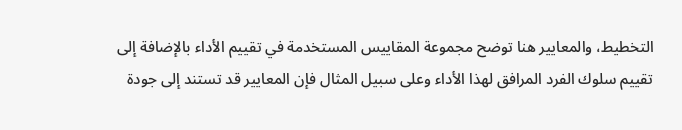التخطيط، والمعايير هنا توضح مجموعة المقاييس المستخدمة في تقييم الأداء بالإضافة إلى تقييم سلوك الفرد المرافق لهذا الأداء وعلى سبيل المثال فإن المعايير قد تستند إلى جودة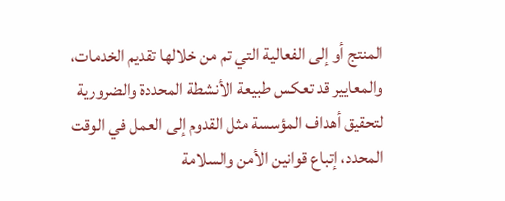المنتج أو إلى الفعالية التي تم من خلالها تقديم الخدمات، والمعايير قد تعكس طبيعة الأنشطة المحددة والضرورية لتحقيق أهداف المؤسسة مثل القدوم إلى العمل في الوقت المحدد، إتباع قوانين الأمن والسلامة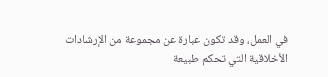في العمل، وقد تكون عبارة عن مجموعة من الإرشادات الأخلاقية التي تحكم طبيعة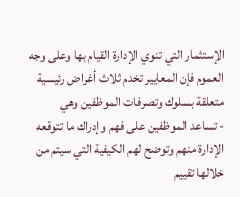الإستثمار التي تنوي الإدارة القيام بها وعلى وجه العموم فإن المعايير تخدم ثلاث أغراض رئيسية متعلقة بسلوك وتصرفات الموظفين وهي
- تساعد الموظفين على فهم وإدراك ما تتوقعه الإدارة منهم وتوضح لهم الكيفية التي سيتم من خلالها تقييم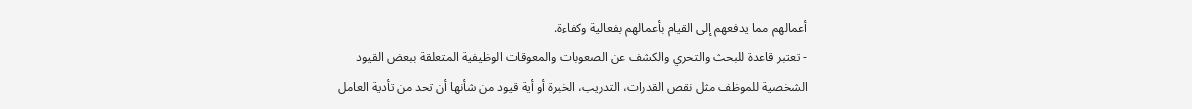أعمالهم مما يدفعهم إلى القيام بأعمالهم بفعالية وكفاءة.
- تعتبر قاعدة للبحث والتحري والكشف عن الصعوبات والمعوقات الوظيفية المتعلقة ببعض القيود الشخصية للموظف مثل نقص القدرات، التدريب، الخبرة أو أية قيود من شأنها أن تحد من تأدية العامل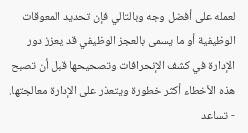لعمله على أفضل وجه وبالتالي فإن تحديد المعوقات الوظيفية أو ما يسمى بالعجز الوظيفي قد يعزز دور الإدارة في كشف الإنحرافات وتصحيحها قبل أن تصبح هذه الأخطاء أكثر خطورة ويتعذر على الإدارة معالجتها.
- تساعد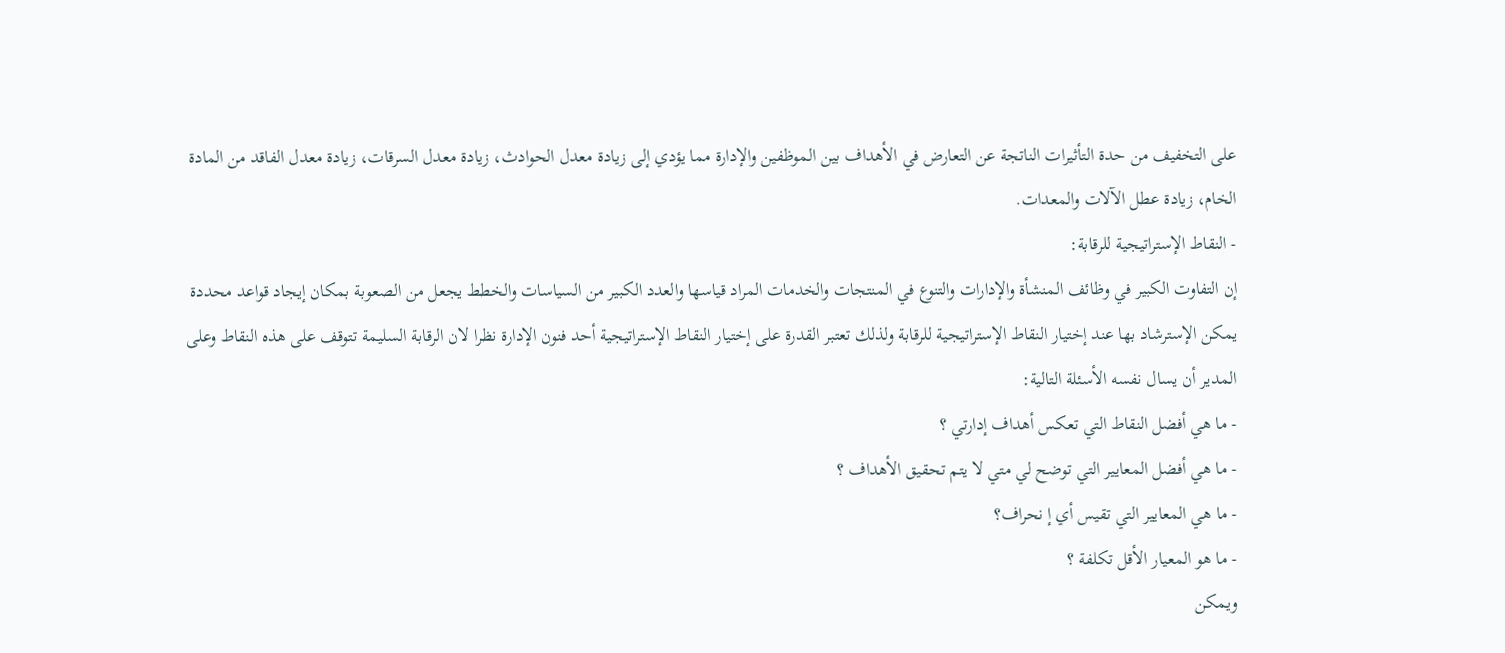على التخفيف من حدة التأثيرات الناتجة عن التعارض في الأهداف بين الموظفين والإدارة مما يؤدي إلى زيادة معدل الحوادث، زيادة معدل السرقات، زيادة معدل الفاقد من المادة الخام، زيادة عطل الآلات والمعدات.
- النقاط الإستراتيجية للرقابة:
إن التفاوت الكبير في وظائف المنشأة والإدارات والتنوع في المنتجات والخدمات المراد قياسها والعدد الكبير من السياسات والخطط يجعل من الصعوبة بمكان إيجاد قواعد محددة يمكن الإسترشاد بها عند إختيار النقاط الإستراتيجية للرقابة ولذلك تعتبر القدرة على إختيار النقاط الإستراتيجية أحد فنون الإدارة نظرا لان الرقابة السليمة تتوقف على هذه النقاط وعلى المدير أن يسال نفسه الأسئلة التالية:
- ما هي أفضل النقاط التي تعكس أهداف إدارتي ؟
- ما هي أفضل المعايير التي توضح لي متي لا يتم تحقيق الأهداف ؟
- ما هي المعايير التي تقيس أي إ نحراف؟
- ما هو المعيار الأقل تكلفة ؟
ويمكن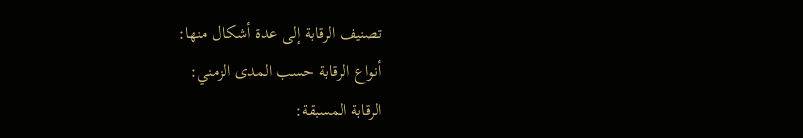تصنيف الرقابة إلى عدة أشكال منها:
أنواع الرقابة حسب المدى الزمني:
الرقابة المسبقة: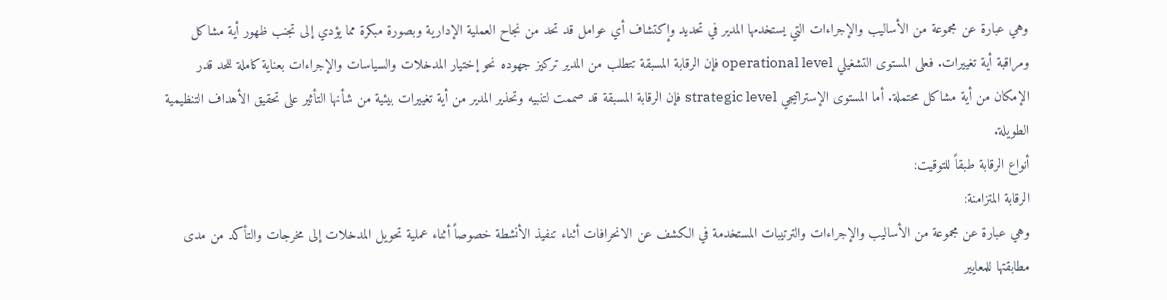وهي عبارة عن مجموعة من الأساليب والإجراءات التي يستخدمها المدير في تحديد وإكتشاف أي عوامل قد تحد من نجاح العملية الإدارية وبصورة مبكرة مما يؤدي إلى تجنب ظهور أية مشاكل ومراقبة أية تغييرات. فعلى المستوى التشغيلي operational level فإن الرقابة المسبقة تتطلب من المدير تركيز جهوده نحو إختيار المدخلات والسياسات والإجراءات بعناية كاملة للحد قدر الإمكان من أية مشاكل محتملة. أما المستوى الإستراتيجي strategic level فإن الرقابة المسبقة قد صممت لتنبيه وتحذير المدير من أية تغييرات بيئية من شأنها التأثير على تحقيق الأهداف التنظيمية الطويلة.
أنواع الرقابة طبقاً للتوقيت:
الرقابة المتزامنة:
وهي عبارة عن مجموعة من الأساليب والإجراءات والترتيبات المستخدمة في الكشف عن الانحرافات أثناء تنفيذ الأنشطة خصوصاً أثناء عملية تحويل المدخلات إلى مخرجات والتأكد من مدى مطابقتها للمعايير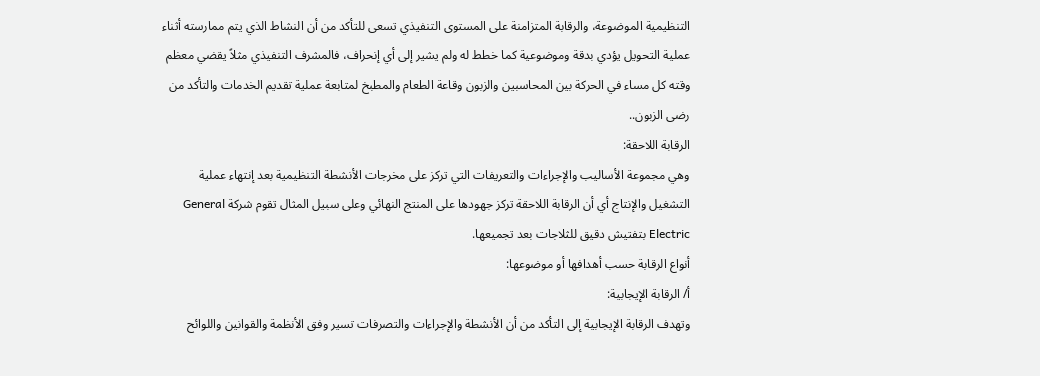التنظيمية الموضوعة، والرقابة المتزامنة على المستوى التنفيذي تسعى للتأكد من أن النشاط الذي يتم ممارسته أثناء عملية التحويل يؤدي بدقة وموضوعية كما خطط له ولم يشير إلى أي إنحراف، فالمشرف التنفيذي مثلاً يقضي معظم وقته كل مساء في الحركة بين المحاسبين والزبون وقاعة الطعام والمطبخ لمتابعة عملية تقديم الخدمات والتأكد من رضى الزبون..
الرقابة اللاحقة:
وهي مجموعة الأساليب والإجراءات والتعريفات التي تركز على مخرجات الأنشطة التنظيمية بعد إنتهاء عملية التشغيل والإنتاج أي أن الرقابة اللاحقة تركز جهودها على المنتج النهائي وعلى سبيل المثال تقوم شركة General Electric بتفتيش دقيق للثلاجات بعد تجميعها.
أنواع الرقابة حسب أهدافها أو موضوعها:
أ/ الرقابة الإيجابية:
وتهدف الرقابة الإيجابية إلى التأكد من أن الأنشطة والإجراءات والتصرفات تسير وفق الأنظمة والقوانين واللوائح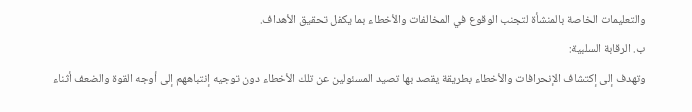والتعليمات الخاصة بالمنشأة لتجنب الوقوع في المخالفات والأخطاء بما يكفل تحقيق الأهداف.
ب. الرقابة السلبية:
وتهدف إلى إكتشاف الإنحرافات والأخطاء بطريقة يقصد بها تصيد المسئولين عن تلك الأخطاء دون توجيه إنتباههم إلى أوجه القوة والضعف أثناء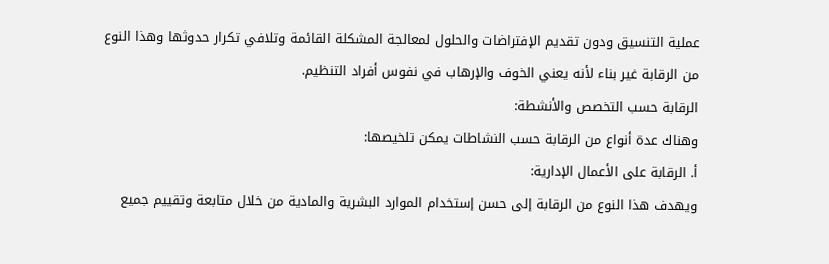عملية التنسيق ودون تقديم الإفتراضات والحلول لمعالجة المشكلة القائمة وتلافي تكرار حدوثها وهذا النوع من الرقابة غير بناء لأنه يعني الخوف والإرهاب في نفوس أفراد التنظيم.
الرقابة حسب التخصص والأنشطة:
وهناك عدة أنواع من الرقابة حسب النشاطات يمكن تلخيصها:
أ. الرقابة على الأعمال الإدارية:
ويهدف هذا النوع من الرقابة إلى حسن إستخدام الموارد البشرية والمادية من خلال متابعة وتقييم جميع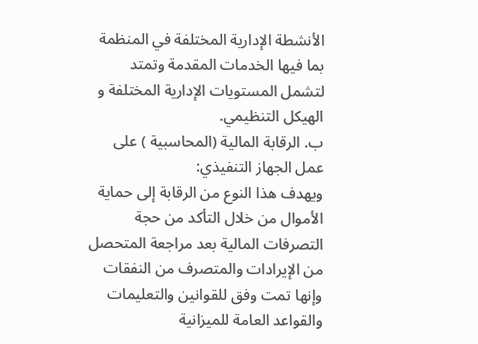الأنشطة الإدارية المختلفة في المنظمة بما فيها الخدمات المقدمة وتمتد لتشمل المستويات الإدارية المختلفة و الهيكل التنظيمي.
ب. الرقابة المالية (المحاسبية ) على عمل الجهاز التنفيذي:
ويهدف هذا النوع من الرقابة إلى حماية الأموال من خلال التأكد من حجة التصرفات المالية بعد مراجعة المتحصل من الإيرادات والمتصرف من النفقات وإنها تمت وفق للقوانين والتعليمات والقواعد العامة للميزانية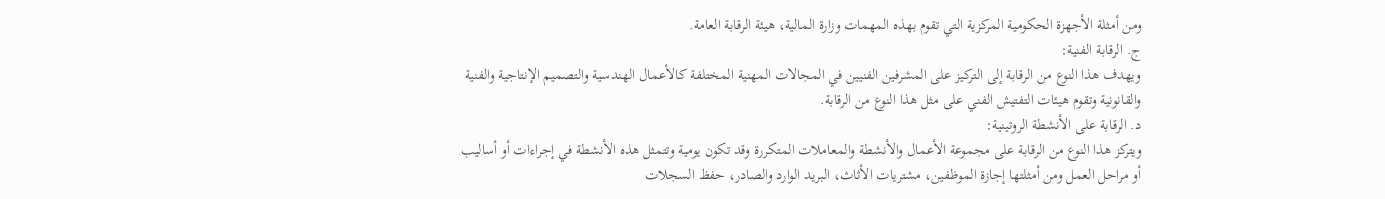ومن أمثلة الأجهزة الحكومية المركزية التي تقوم بهذه المهمات وزارة المالية، هيئة الرقابة العامة.
ج. الرقابة الفنية:
ويهدف هذا النوع من الرقابة إلى التركيز على المشرفين الفنيين في المجالات المهنية المختلفة كالأعمال الهندسية والتصميم الإنتاجية والفنية والقانونية وتقوم هيئات التفتيش الفني على مثل هذا النوع من الرقابة.
د. الرقابة على الأنشطة الروتينية:
ويتركز هذا النوع من الرقابة على مجموعة الأعمال والأنشطة والمعاملات المتكررة وقد تكون يومية وتتمثل هذه الأنشطة في إجراءات أو أساليب أو مراحل العمل ومن أمثلتها إجازة الموظفين، مشتريات الأثاث، البريد الوارد والصادر، حفظ السجلات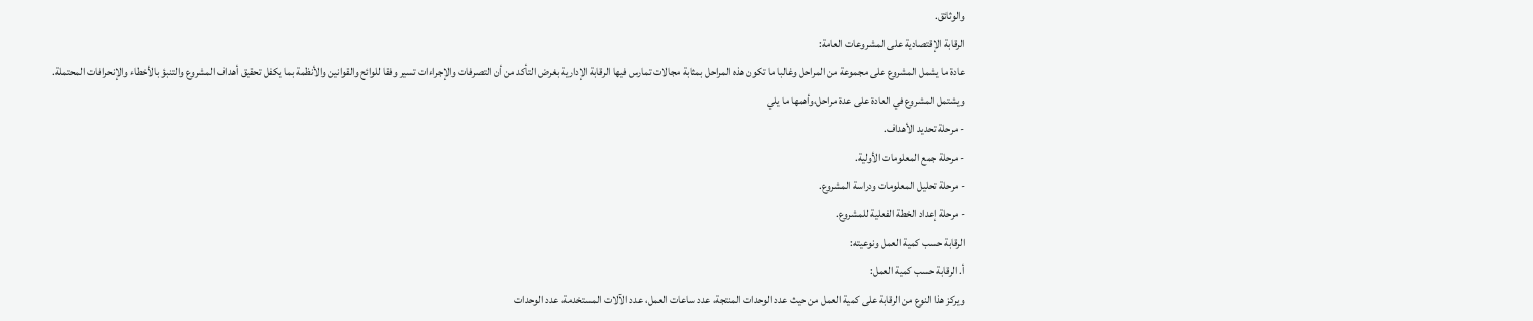والوثائق.
الرقابة الإقتصادية على المشروعات العامة:
عادة ما يشمل المشروع على مجموعة من المراحل وغالبا ما تكون هذه المراحل بمثابة مجالات تمارس فيها الرقابة الإدارية بغرض التأكد من أن التصرفات والإجراءات تسير وفقا للوائح والقوانين والأنظمة بما يكفل تحقيق أهداف المشروع والتنبؤ بالأخطاء والإنحرافات المحتملة.
ويشتمل المشروع في العادة على عدة مراحل،وأهمها ما يلي
- مرحلة تحديد الأهداف.
- مرحلة جمع المعلومات الأولية.
- مرحلة تحليل المعلومات ودراسة المشروع.
- مرحلة إعداد الخطة الفعلية للمشروع.
الرقابة حسب كمية العمل ونوعيته:
أ. الرقابة حسب كمية العمل:
ويركز هذا النوع من الرقابة على كمية العمل من حيث عدد الوحدات المنتجة، عدد ساعات العمل، عدد الآلات المستخدمة، عدد الوحدات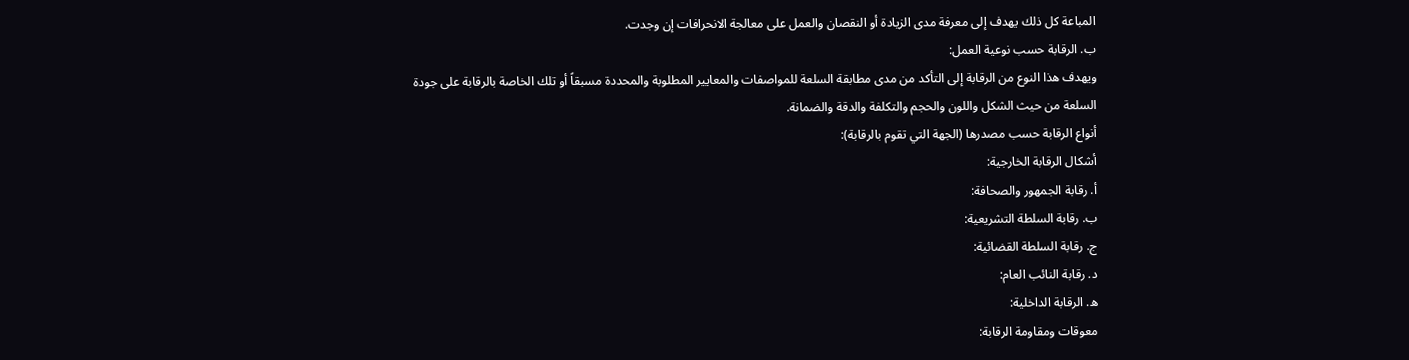المباعة كل ذلك يهدف إلى معرفة مدى الزيادة أو النقصان والعمل على معالجة الانحرافات إن وجدت.
ب. الرقابة حسب نوعية العمل:
ويهدف هذا النوع من الرقابة إلى التأكد من مدى مطابقة السلعة للمواصفات والمعايير المطلوبة والمحددة مسبقاً أو تلك الخاصة بالرقابة على جودة السلعة من حيث الشكل واللون والحجم والتكلفة والدقة والضمانة.
أنواع الرقابة حسب مصدرها (الجهة التي تقوم بالرقابة):
أشكال الرقابة الخارجية:
أ. رقابة الجمهور والصحافة:
ب. رقابة السلطة التشريعية:
ج. رقابة السلطة القضائية:
د. رقابة النائب العام:
ه. الرقابة الداخلية:
معوقات ومقاومة الرقابة: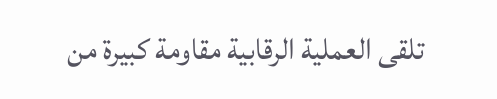تلقى العملية الرقابية مقاومة كبيرة من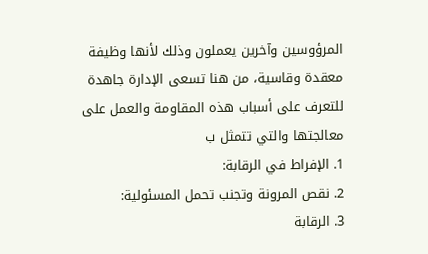المرؤوسين وآخرين يعملون وذلك لأنها وظيفة معقدة وقاسية، من هنا تسعى الإدارة جاهدة للتعرف على أسباب هذه المقاومة والعمل على معالجتها والتي تتمثل ب
1. الإفراط في الرقابة:
2. نقص المرونة وتجنب تحمل المسئولية:
3. الرقابة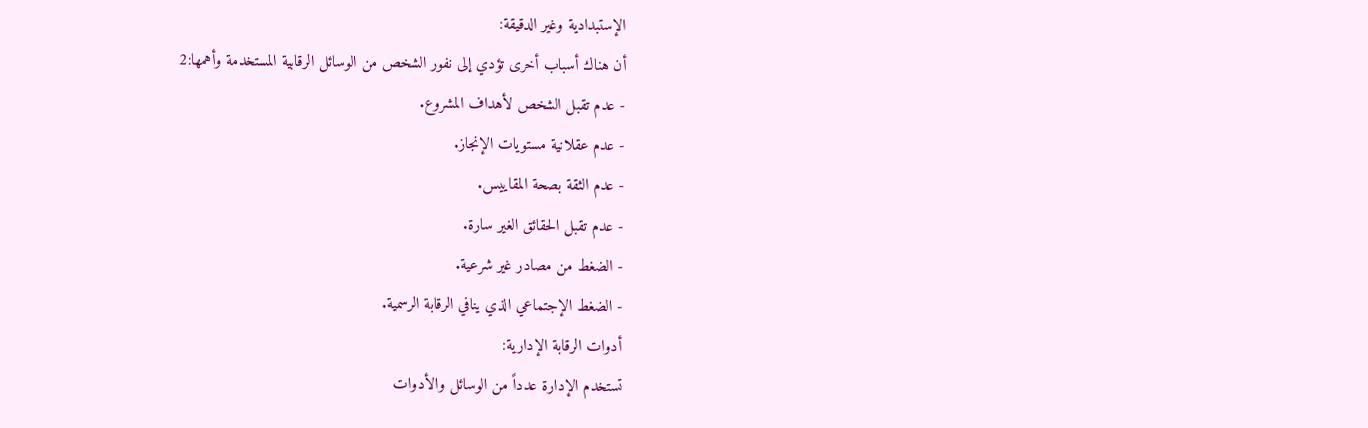الإستبدادية وغير الدقيقة:
أن هناك أسباب أخرى تؤدي إلى نفور الشخص من الوسائل الرقابية المستخدمة وأهمها:2
- عدم تقبل الشخص لأهداف المشروع.
- عدم عقلانية مستويات الإنجاز.
- عدم الثقة بصحة المقاييس.
- عدم تقبل الحقائق الغير سارة.
- الضغط من مصادر غير شرعية.
- الضغط الإجتماعي الذي ينافي الرقابة الرسمية.
أدوات الرقابة الإدارية:
تستخدم الإدارة عدداً من الوسائل والأدوات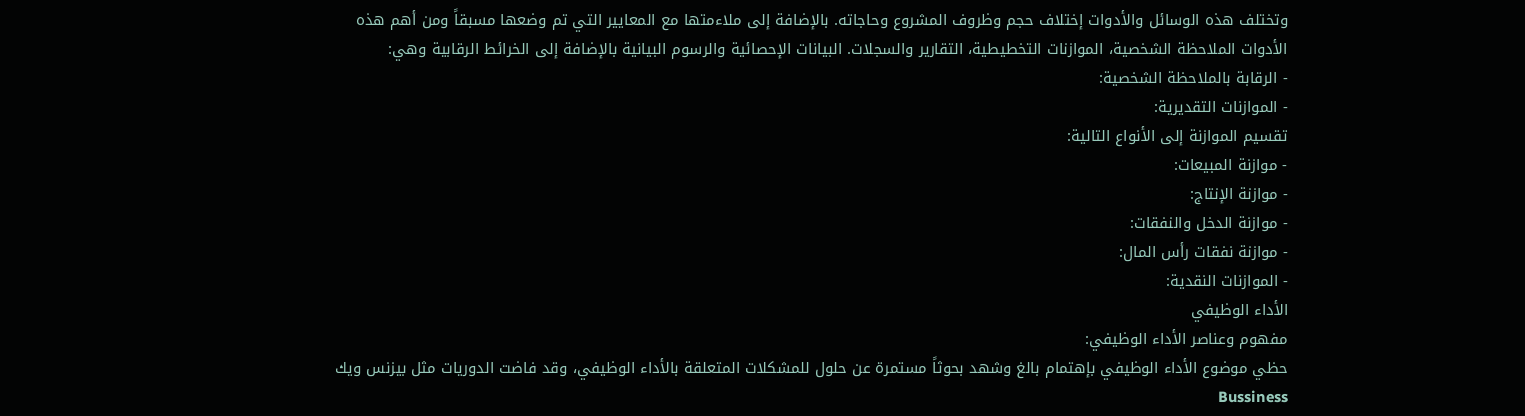وتختلف هذه الوسائل والأدوات إختلاف حجم وظروف المشروع وحاجاته. بالإضافة إلى ملاءمتها مع المعايير التي تم وضعها مسبقاً ومن أهم هذه الأدوات الملاحظة الشخصية، الموازنات التخطيطية، التقارير والسجلات. البيانات الإحصائية والرسوم البيانية بالإضافة إلى الخرائط الرقابية وهي:
- الرقابة بالملاحظة الشخصية:
- الموازنات التقديرية:
تقسيم الموازنة إلى الأنواع التالية:
- موازنة المبيعات:
- موازنة الإنتاج:
- موازنة الدخل والنفقات:
- موازنة نفقات رأس المال:
- الموازنات النقدية:
الأداء الوظيفي
مفهوم وعناصر الأداء الوظيفي:
حظي موضوع الأداء الوظيفي بإهتمام بالغ وشهد بحوثاً مستمرة عن حلول للمشكلات المتعلقة بالأداء الوظيفي، وقد فاضت الدوريات مثل بيزنس ويك Bussiness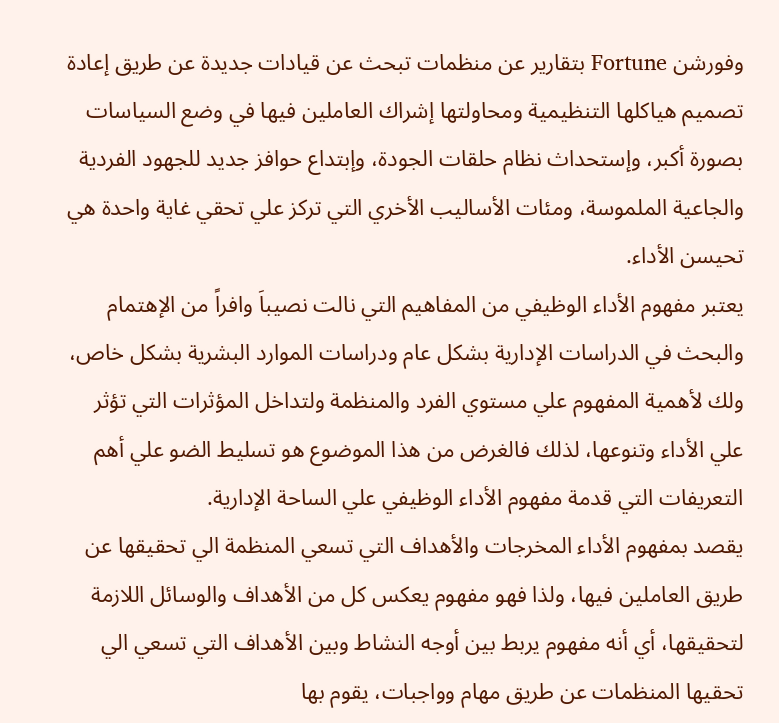وفورشن Fortune بتقارير عن منظمات تبحث عن قيادات جديدة عن طريق إعادة تصميم هياكلها التنظيمية ومحاولتها إشراك العاملين فيها في وضع السياسات بصورة أكبر، وإستحداث نظام حلقات الجودة، وإبتداع حوافز جديد للجهود الفردية والجاعية الملموسة، ومئات الأساليب الأخري التي تركز علي تحقي غاية واحدة هي تحيسن الأداء.
يعتبر مفهوم الأداء الوظيفي من المفاهيم التي نالت نصيباَ وافراً من الإهتمام والبحث في الدراسات الإدارية بشكل عام ودراسات الموارد البشرية بشكل خاص، ولك لأهمية المفهوم علي مستوي الفرد والمنظمة ولتداخل المؤثرات التي تؤثر علي الأداء وتنوعها، لذلك فالغرض من هذا الموضوع هو تسليط الضو علي أهم التعريفات التي قدمة مفهوم الأداء الوظيفي علي الساحة الإدارية.
يقصد بمفهوم الأداء المخرجات والأهداف التي تسعي المنظمة الي تحقيقها عن طريق العاملين فيها، ولذا فهو مفهوم يعكس كل من الأهداف والوسائل اللازمة لتحقيقها، أي أنه مفهوم يربط بين أوجه النشاط وبين الأهداف التي تسعي الي تحقيها المنظمات عن طريق مهام وواجبات، يقوم بها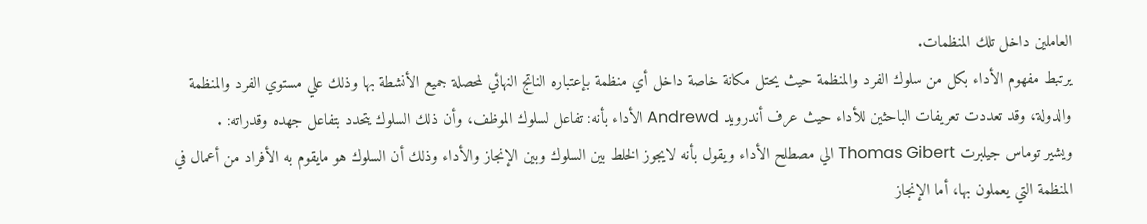العاملين داخل تلك المنظمات.
يرتبط مفهوم الأداء بكل من سلوك الفرد والمنظمة حيث يحتل مكانة خاصة داخل أي منظمة بإعتباره الناتج النهائي لمحصلة جميع الأنشطة بها وذلك علي مستوي الفرد والمنظمة والدولة، وقد تعددت تعريفات الباحثين للأداء حيث عرف أندرويد Andrewd الأداء بأنه: تفاعل لسلوك الموظف، وأن ذلك السلوك يتحدد بتفاعل جهده وقدراته: .
ويشير توماس جيلبرت Thomas Gibert الي مصطلح الأداء ويقول بأنه لايجوز الخلط بين السلوك وبين الإنجاز والأداء وذلك أن السلوك هو مايقوم به الأفراد من أعمال في المنظمة التي يعملون بها، أما الإنجاز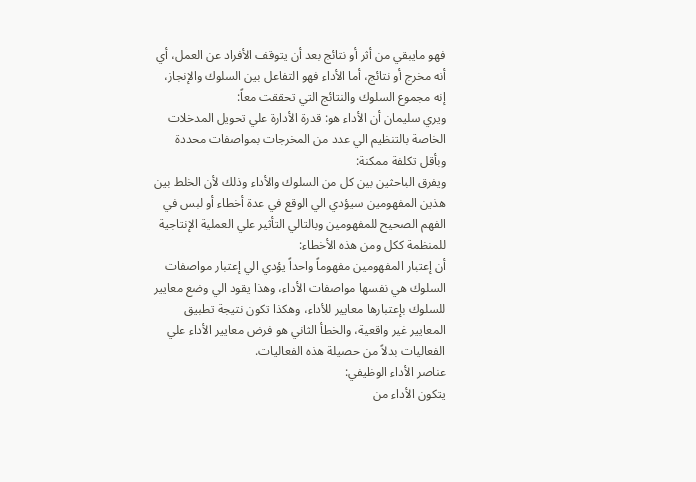فهو مايبقي من أثر أو نتائج بعد أن يتوقف الأفراد عن العمل، أي أنه مخرج أو نتائج، أما الأداء فهو التفاعل بين السلوك والإنجاز، إنه مجموع السلوك والنتائج التي تحققت معاً:
ويري سليمان أن الأداء هو: قدرة الأدارة علي تحويل المدخلات الخاصة بالتنظيم الي عدد من المخرجات بمواصفات محددة وبأقل تكلفة ممكنة:
ويفرق الباحثين بين كل من السلوك والأداء وذلك لأن الخلط بين هذين المفهومين سيؤدي الي الوقع في عدة أخطاء أو لبس في الفهم الصحيح للمفهومين وبالتالي التأثير علي العملية الإنتاجية للمنظمة ككل ومن هذه الأخطاء:
أن إعتبار المفهومين مفهوماً واحداً يؤدي الي إعتبار مواصفات السلوك هي نفسها مواصفات الأداء، وهذا يقود الي وضع معايير للسلوك بإعتبارها معايير للأداء، وهكذا تكون نتيجة تطبيق المعايير غير واقعية، والخطأ الثاني هو فرض معايير الأداء علي الفعاليات بدلاً من حصيلة هذه الفعاليات.
عناصر الأداء الوظيفي:
يتكون الأداء من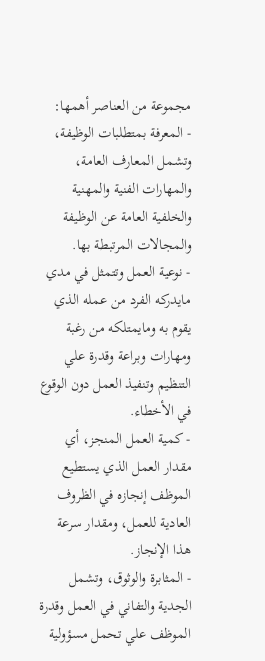مجموعة من العناصر أهمها:
- المعرفة بمتطلبات الوظيفة، وتشمل المعارف العامة، والمهارات الفنية والمهنية والخلفية العامة عن الوظيفة والمجالات المرتبطة بها.
- نوعية العمل وتتمثل في مدي مايدركه الفرد من عمله الذي يقوم به ومايمتلكه من رغبة ومهارات وبراعة وقدرة علي التنظيم وتنفيذ العمل دون الوقوع في الأخطاء.
- كمية العمل المنجز، أي مقدار العمل الذي يستطيع الموظف إنجازه في الظروف العادية للعمل، ومقدار سرعة هذا الإنجاز.
- المثابرة والوثوق، وتشمل الجدية والتفاني في العمل وقدرة الموظف علي تحمل مسؤولية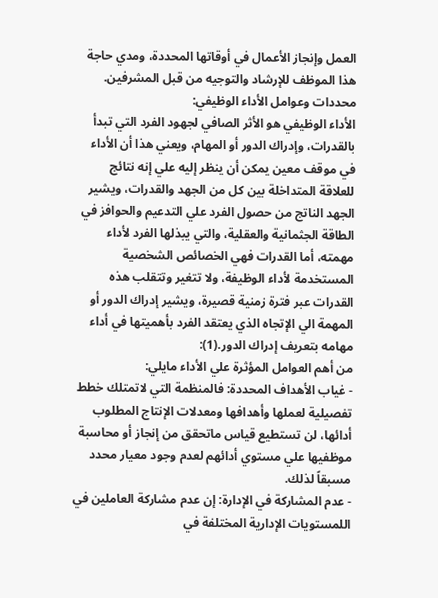العمل وإنجاز الأعمال في أوقاتها المحددة، ومدي حاجة هذا الموظف للإرشاد والتوجيه من قبل المشرفين.
محددات وعوامل الأداء الوظيفي:
الأداء الوظيفي هو الأثر الصافي لجهود الفرد التي تبدأ بالقدرات، وإدراك الدور أو المهام، ويعني هذا أن الأداء في موقف معين يمكن أن ينظر إليه علي إنه نتائج للعلاقة المتداخلة بين كل من الجهد والقدرات، ويشير الجهد الناتج من حصول الفرد علي التدعيم والحوافز في الطاقة الجثمانية والعقلية، والتي يبذلها الفرد لأداء مهمته، أما القدرات فهي الخصائص الشخصية المستخدمة لأداء الوظيفة، ولا تتغير وتتقلب هذه القدرات عبر فترة زمنية قصيرة، ويشير إدراك الدور أو المهمة الي الإتجاه الذي يعتقد الفرد بأهميتها في أداء مهامه بتعريف إدراك الدور.(1):
من أهم العوامل المؤثرة علي الأداء مايلي:
- غياب الأهداف المحددة: فالمنظمة التي لاتمتلك خطط تفصيلية لعملها وأهدافها ومعدلات الإنتاج المطلوب أدائها، لن تستطيع قياس ماتحقق من إنجاز أو محاسبة موظفيها علي مستوي أدائهم لعدم وجود معيار محدد مسبقاً لذلك.
- عدم المشاركة في الإدارة: إن عدم مشاركة العاملين في اللمستويات الإدارية المختلفة في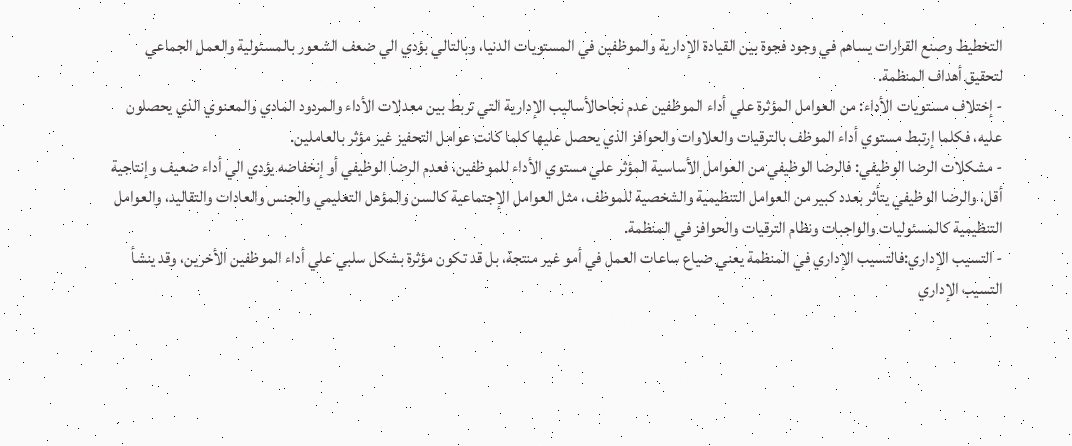التخطيط وصنع القرارات يساهم في وجود فجوة بين القيادة الإدارية والموظفين في المستويات الدنيا، وبالتالي بؤدي الي ضعف الشعور بالمسئولية والعمل الجماعي لتحقيق أهداف المنظمة.
- إختلاف مستويات الأداء: من العوامل المؤثرة علي أداء الموظفين عدم نجاحالأساليب الإدارية التي تربط بين معدلات الأداء والمردود المادي والمعنوي الذي يحصلون عليه، فكلما إرتبط مستوي أداء الموظف بالترقيات والعلاوات والحوافز الذي يحصل عليها كلما كانت عوامل التحفيز غير مؤثر بالعاملين.
- مشكلات الرضا الوظيفي: فالرضا الوظيفي من العوامل الأساسية المؤثر علي مستوي الأداء للموظفين، فعدم الرضا الوظيفي أو إنخفاضه يؤدي الي أداء ضعيف وإنتاجية أقل، والرضا الوظيفي يتأثر بعدد كبير من العوامل التنظيمية والشخصية للموظف، مثل العوامل الإجتماعية كالسن والمؤهل التعليمي والجنس والعادات والتقاليد، والعوامل التنظيمية كالمسئوليات والواجبات ونظام الترقيات والحوافز في المنظمة.
- التسيب الإداري:فالتسيب الإداري في المنظمة يعني ضياع ساعات العمل في أمو غير منتجة، بل قد تكون مؤثرة بشكل سلبي علي أداء الموظفين الأخرين، وقد ينشأ التسيب الإداري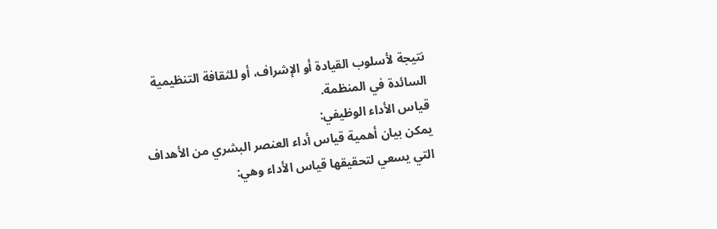نتيجة لأسلوب القيادة أو الإشراف، أو للثقافة التنظيمية السائدة في المنظمة.
قياس الأداء الوظيفي:
يمكن بيان أهمية قياس أداء العنصر البشري من الأهداف التي يسعي لتحقيقها قياس الأداء وهي: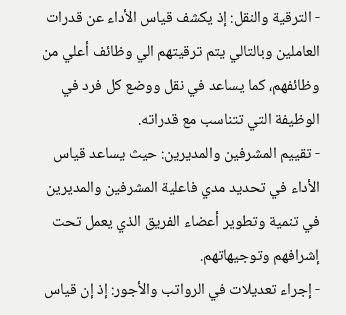- الترقية والنقل: إذ يكشف قياس الأداء عن قدرات العاملين وبالتالي يتم ترقيتهم الي وظائف أعلي من وظائفهم، كما يساعد في نقل ووضع كل فرد في الوظيفة التي تتناسب مع قدراته.
- تقييم المشرفين والمديرين: حيث يساعد قياس الأداء في تحديد مدي فاعلية المشرفين والمديرين في تنمية وتطوير أعضاء الفريق الذي يعمل تحت إشرافهم وتوجيهاتهم.
- إجراء تعديلات في الرواتب والأجور: إذ إن قياس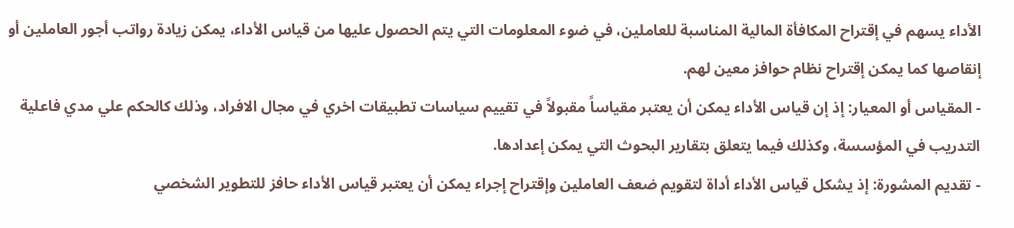الأداء يسهم في إقتراح المكافأة المالية المناسبة للعاملين، في ضوء المعلومات التي يتم الحصول عليها من قياس الأداء، يمكن زيادة رواتب أجور العاملين أو إنقاصها كما يمكن إقتراح نظام حوافز معين لهم.
- المقياس أو المعيار: إذ إن قياس الأداء يمكن أن يعتبر مقياساً مقبولاً في تقييم سياسات تطبيقات اخري في مجال الافراد، وذلك كالحكم علي مدي فاعلية التدريب في المؤسسة، وكذلك فيما يتعلق بتقارير البحوث التي يمكن إعدادها.
- تقديم المشورة: إذ يشكل قياس الأداء أداة لتقويم ضعف العاملين وإقتراح إجراء يمكن أن يعتبر قياس الأداء حافز للتطوير الشخصي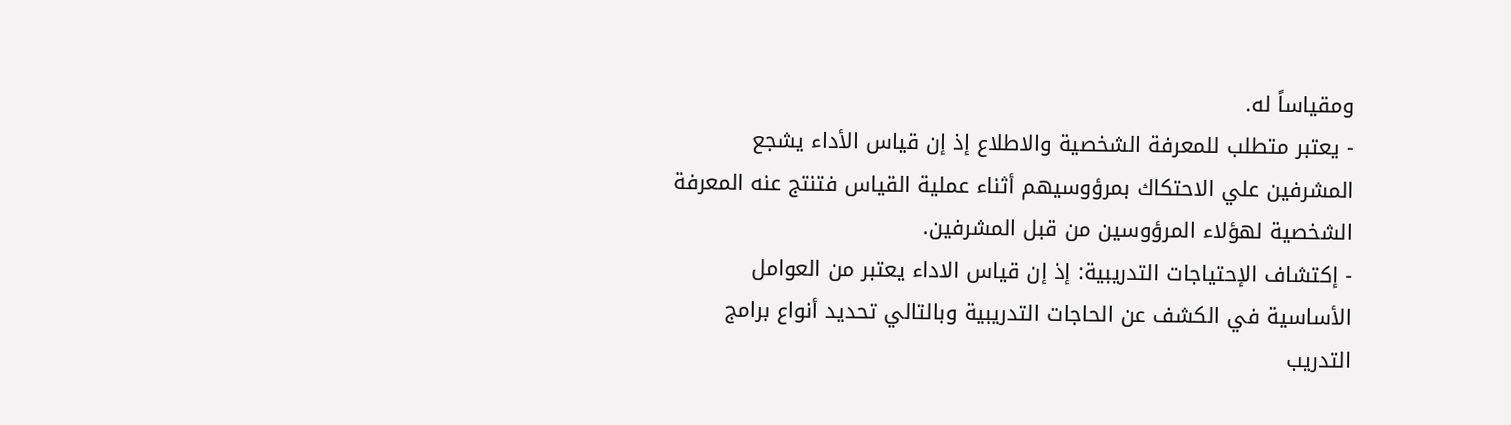ومقياساً له.
- يعتبر متطلب للمعرفة الشخصية والاطلاع إذ إن قياس الأداء يشجع المشرفين علي الاحتكاك بمرؤوسيهم أثناء عملية القياس فتنتج عنه المعرفة الشخصية لهؤلاء المرؤوسين من قبل المشرفين.
- إكتشاف الإحتياجات التدريبية: إذ إن قياس الاداء يعتبر من العوامل الأساسية في الكشف عن الحاجات التدريبية وبالتالي تحديد أنواع برامج التدريب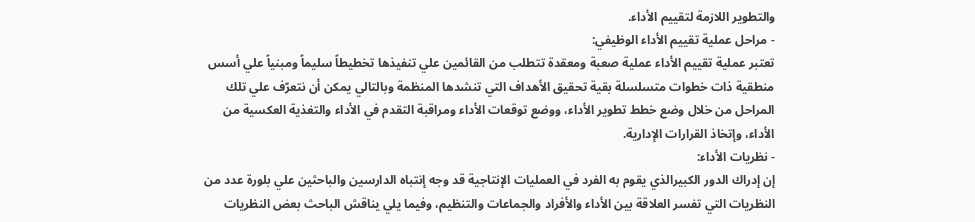والتطوير اللازمة لتقييم الأداء.
- مراحل عملية تقييم الأداء الوظيفي:
تعتبر عملية تقييم الأداء عملية صعبة ومعقدة تتطلب من القائمين علي تنفيذها تخطيطاً سليماً ومبنياً علي أسس منطقية ذات خطوات متسلسلة بقية تحقيق الأهداف التي تنشدها المنظمة وبالتالي يمكن أن نتعرّف علي تلك المراحل من خلال وضع خطط تطوير الأداء، ووضع توقعات الأداء ومراقبة التقدم في الأداء والتغذية العكسية من الأداء، وإتخاذ القرارات الإدارية.
- نظريات الأداء:
إن إدراك الدور الكبيرالذي يقوم به الفرد في العمليات الإنتاجية قد وجه إنتباه الدارسين والباحثين علي بلورة عدد من النظريات التي تفسر العلاقة بين الأداء والأفراد والجماعات والتنظيم، وفيما يلي يناقش الباحث بعض النظريات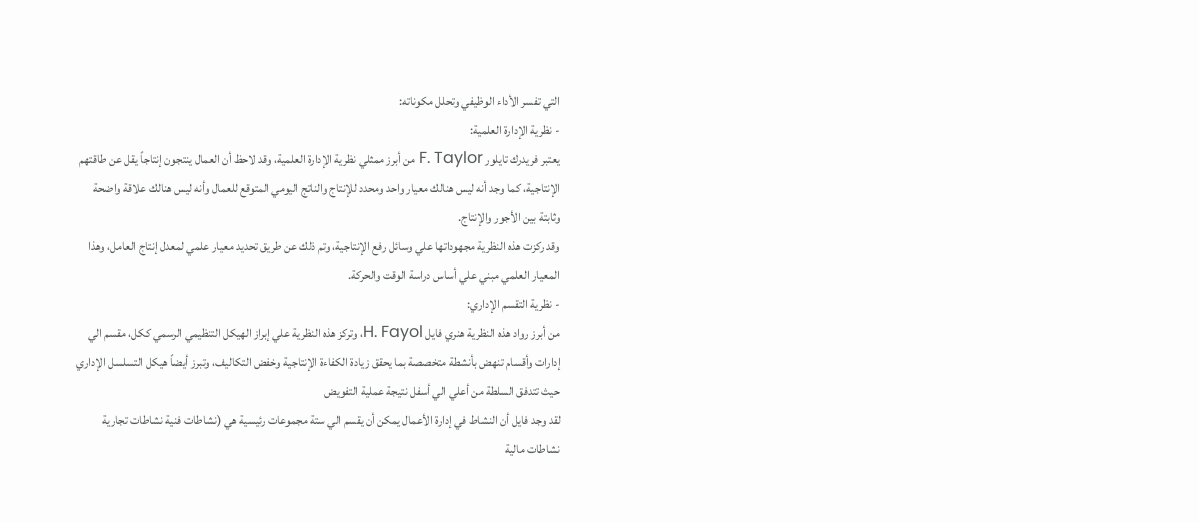التي تفسر الأداء الوظيفي وتحلل مكوناته:
- نظرية الإدارة العلمية:
يعتبر فريدرك تايلور F. Taylor من أبرز ممثلي نظرية الإدارة العلمية، وقد لاحظ أن العمال ينتجون إنتاجاً يقل عن طاقتهم الإنتاجية، كما وجد أنه ليس هنالك معيار واحد ومحدد للإنتاج والناتج اليومي المتوقع للعمال وأنه ليس هنالك علاقة واضحة وثابتة بين الأجور والإنتاج.
وقد ركزت هذه النظرية مجهوداتها علي وسائل رفع الإنتاجية، وتم ذلك عن طريق تحديد معيار علمي لمعدل إنتاج العامل، وهذا المعيار العلمي مبني علي أساس دراسة الوقت والحركة.
- نظرية التقسم الإداري:
من أبرز رواد هذه النظرية هنري فايل H. Fayol، وتركز هذه النظرية علي إبراز الهيكل التنظيمي الرسمي ككل، مقسم الي إدارات وأقسام تنهض بأنشطة متخصصة بما يحقق زيادة الكفاءة الإنتاجية وخفض التكاليف، وتبرز أيضاً هيكل التسلسل الإداري حيث تتدفق السلطة من أعلي الي أسفل نتيجة عملية التفويض
لقد وجد فايل أن النشاط في إدارة الأعمال يمكن أن يقسم الي ستة مجموعات رئيسية هي (نشاطات فنية نشاطات تجارية نشاطات مالية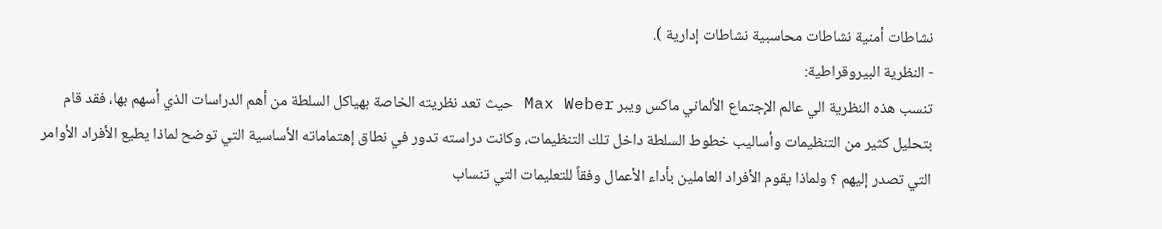نشاطات أمنية نشاطات محاسبية نشاطات إدارية ).
- النظرية البيروقراطية:
تنسب هذه النظرية الي عالم الإجتماع الألماني ماكس ويبر Max Weber حيث تعد نظريته الخاصة بهياكل السلطة من أهم الدراسات الذي أسهم بها، فقد قام بتحليل كثير من التنظيمات وأساليب خطوط السلطة داخل تلك التنظيمات، وكانت دراسته تدور في نطاق إهتماماته الأساسية التي توضح لماذا يطيع الأفراد الأوامر التي تصدر إليهم ؟ ولماذا يقوم الأفراد العاملين بأداء الأعمال وفقاً للتعليمات التي تنساب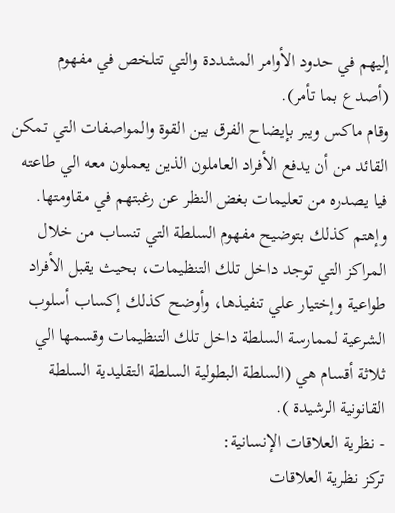إليهم في حدود الأوامر المشددة والتي تتلخص في مفهوم (أصدع بما تأمر).
وقام ماكس ويبر بإيضاح الفرق بين القوة والمواصفات التي تمكن القائد من أن يدفع الأفراد العاملون الذين يعملون معه الي طاعته فيا يصدره من تعليمات بغض النظر عن رغبتهم في مقاومتها. وإهتم كذلك بتوضيح مفهوم السلطة التي تنساب من خلال المراكز التي توجد داخل تلك التنظيمات، بحيث يقبل الأفراد طواعية وإختيار علي تنفيذها، وأوضح كذلك إكساب أسلوب الشرعية لممارسة السلطة داخل تلك التنظيمات وقسمها الي ثلاثة أقسام هي (السلطة البطولية السلطة التقليدية السلطة القانونية الرشيدة ).
- نظرية العلاقات الإنسانية:
تركز نظرية العلاقات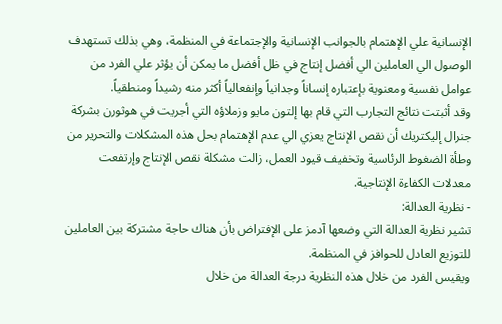الإنسانية علي الإهتمام بالجوانب الإنسانية والإجتماعة في المنظمة، وهي بذلك تستهدف الوصول الي العاملين الي أفضل إنتاج في ظل أفضل ما يمكن أن يؤثر علي الفرد من عوامل نفسية ومعنوية بإعتباره إنساناً وجدانياً وإنفعالياً أكثر منه رشيداً ومنطقياً.
وقد أثبتت نتائج التجارب التي قام بها إلتون مايو وزملاؤه التي أجريت في هوثورن بشركة جنرال إليكتريك أن نقص الإنتاج يعزي الي عدم الإهتمام بحل هذه المشكلات والتحرير من وطأة الضغوط الرئاسية وتخفيف قيود العمل، زالت مشكلة نقص الإنتاج وإرتفعت معدلات الكفاءة الإنتاجية.
- نظرية العدالة:
تشير نظرية العدالة التي وضعها آدمز على الإفتراض بأن هناك حاجة مشتركة بين العاملين للتوزيع العادل للحوافز في المنظمة.
ويقيس الفرد من خلال هذه النظرية درجة العدالة من خلال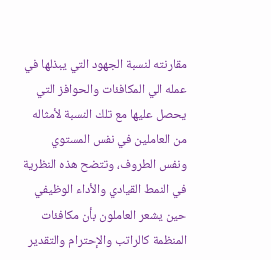مقارنته لنسبة الجهود التي يبذلها في عمله الي المكافئات والحوافز التي يحصل عليها مع تلك النسبة لأمثاله من العاملين في نفس المستوي ونفس الطروف، وتتضح هذه النظرية في النمط القيادي والأداء الوظيفي حين يشعر العاملون بأن مكافئات المنظمة كالراتب والإحترام والتقدير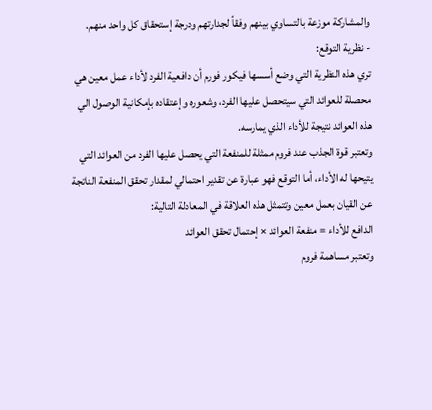والمشاركة موزعة بالتساوي بينهم وفقاً لجدارتهم ودرجة إستحقاق كل واحد منهم.
- نظرية التوقع:
تري هذه النظرية التي وضع أسسها فيكور فورم أن دافعية الفرد لأداء عمل معين هي محصلة للعوائد التي سيتحصل عليها الفرد، وشعوره وإعتقاده بإمكانية الوصول الي هذه العوائد نتيجة للأداء الذي يمارسه.
وتعتبر قوة الجذب عند فروم ممثلة للمنفعة التي يحصل عليها الفرد من العوائد التي يتيحها له الأداء، أما التوقع فهو عبارة عن تقدير احتمالي لمقدار تحقق المنفعة الناتجة عن القيان بعمل معين وتتمثل هذه العلاقة في المعادلة التالية:
الدافع للأداء = منفعة العوائد × إحتمال تحقق العوائد
وتعتبر مساهمة فروم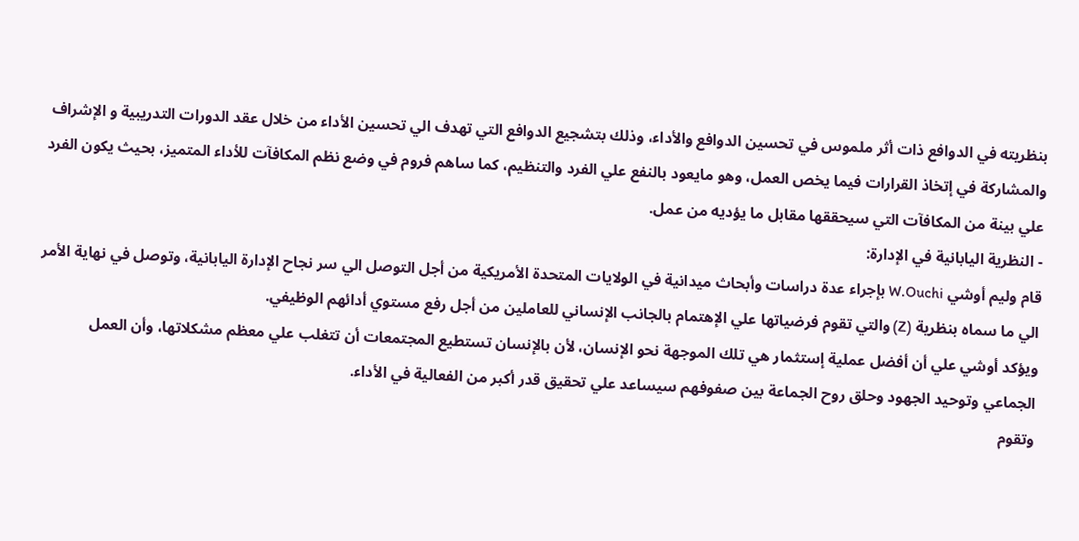بنظريته في الدوافع ذات أثر ملموس في تحسين الدوافع والأداء، وذلك بتشجيع الدوافع التي تهدف الي تحسين الأداء من خلال عقد الدورات التدريبية و الإشراف والمشاركة في إتخاذ القرارات فيما يخص العمل، وهو مايعود بالنفع علي الفرد والتنظيم، كما ساهم فروم في وضع نظم المكافآت للأداء المتميز، بحيث يكون الفرد علي بينة من المكافآت التي سيحققها مقابل ما يؤديه من عمل.
- النظرية اليابانية في الإدارة:
قام وليم أوشي W.Ouchi بإجراء عدة دراسات وأبحاث ميدانية في الولايات المتحدة الأمريكية من أجل التوصل الي سر نجاح الإدارة اليابانية، وتوصل في نهاية الأمر الي ما سماه بنظرية (Z) والتي تقوم فرضياتها علي الإهتمام بالجانب الإنساني للعاملين من أجل رفع مستوي أدائهم الوظيفي.
ويؤكد أوشي علي أن أفضل عملية إستثمار هي تلك الموجهة نحو الإنسان، لأن بالإنسان تستطيع المجتمعات أن تتغلب علي معظم مشكلاتها، وأن العمل الجماعي وتوحيد الجهود وحلق روح الجماعة بين صفوفهم سيساعد علي تحقيق قدر أكبر من الفعالية في الأداء.
وتقوم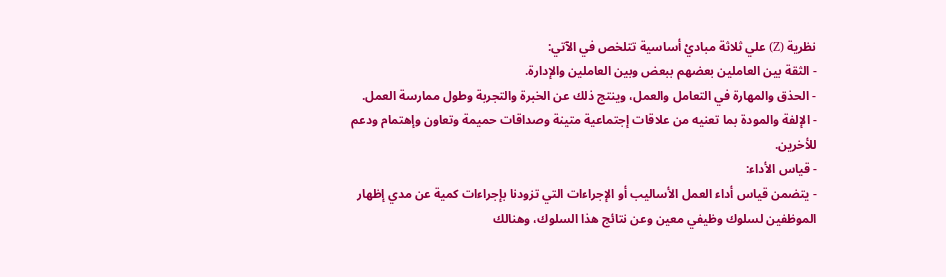نظرية (Z) علي ثلاثة مباديْ أساسية تتلخص في الآتي:
- الثقة بين العاملين بعضهم ببعض وبين العاملين والإدارة.
- الحذق والمهارة في التعامل والعمل، وينتج ذلك عن الخبرة والتجربة وطول ممارسة العمل.
- الإلفة والمودة بما تعنيه من علاقات إجتماعية متينة وصداقات حميمة وتعاون وإهتمام ودعم للأخرين.
- قياس الأداء:
- يتضمن قياس أداء العمل الأساليب أو الإجراءات التي تزودنا بإجراءات كمية عن مدي إظهار الموظفين لسلوك وظيفي معين وعن نتائج هذا السلوك، وهنالك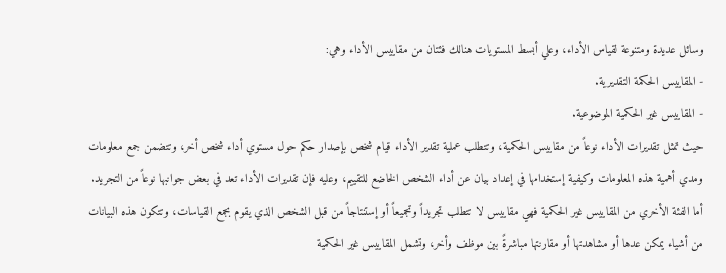وسائل عديدة ومتنوعة لقياس الأداء، وعلي أبسط المستويات هنالك فئتان من مقاييس الأداء وهي:
- المقاييس الحكمة التقديرية.
- المقاييس غير الحكمية الموضوعية.
حيث تمثل تقديرات الأداء نوعاً من مقاييس الحكمية، وتتطلب عملية تقدير الأداء قيام شخص بإصدار حكم حول مستوي أداء شخص أخر، وتتضمن جمع معلومات ومدي أهمية هذه المعلومات وكيفية إستخدامها في إعداد بيان عن أداء الشخص الخاضع للتقييم، وعليه فإن تقديرات الأداء تعد في بعض جوانبها نوعاً من التجريد.
أما الفئة الأخري من المقاييس غير الحكمية فهي مقاييس لا تتطلب تجريداً وتجميعاً أو إستنتاجاً من قبل الشخص الذي يقوم بجمع القياسات، وتتكون هذه البيانات من أشياء يمكن عدها أو مشاهدتها أو مقارنتها مباشرةً بين موظف وأخر، وتشمل المقاييس غير الحكمية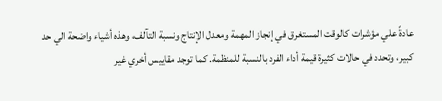عادةً علي مؤشرات كالوقت المستغرق في إنجاز المهمة ومعدل الإنتاج ونسبة التآلف، وهذه أشياء واضحة الي حد كبير، وتحدد في حالات كثيرة قيمة أداء الفرد بالنسبة للمنظمة. كما توجد مقاييس أخري غير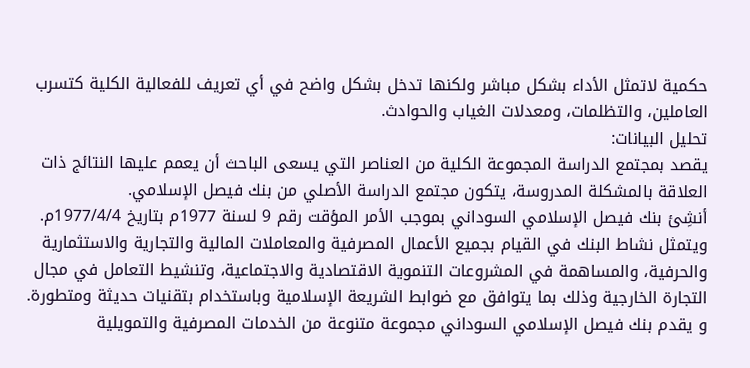حكمية لاتمثل الأداء بشكل مباشر ولكنها تدخل بشكل واضح في أي تعريف للفعالية الكلية كتسرب العاملين، والتظلمات، ومعدلات الغياب والحوادث.
تحليل البيانات:
يقصد بمجتمع الدراسة المجموعة الكلية من العناصر التي يسعى الباحث أن يعمم عليها النتائج ذات العلاقة بالمشكلة المدروسة، يتكون مجتمع الدراسة الأصلي من بنك فيصل الإسلامي.
أنشِئ بنك فيصل الإسلامي السوداني بموجب الأمر المؤقت رقم 9 لسنة 1977م بتاريخ 1977/4/4م. ويتمثل نشاط البنك في القيام بجميع الأعمال المصرفية والمعاملات المالية والتجارية والاستثمارية والحرفية، والمساهمة في المشروعات التنموية الاقتصادية والاجتماعية، وتنشيط التعامل في مجال التجارة الخارجية وذلك بما يتوافق مع ضوابط الشريعة الإسلامية وباستخدام بتقنيات حديثة ومتطورة.
و يقدم بنك فيصل الإسلامي السوداني مجموعة متنوعة من الخدمات المصرفية والتمويلية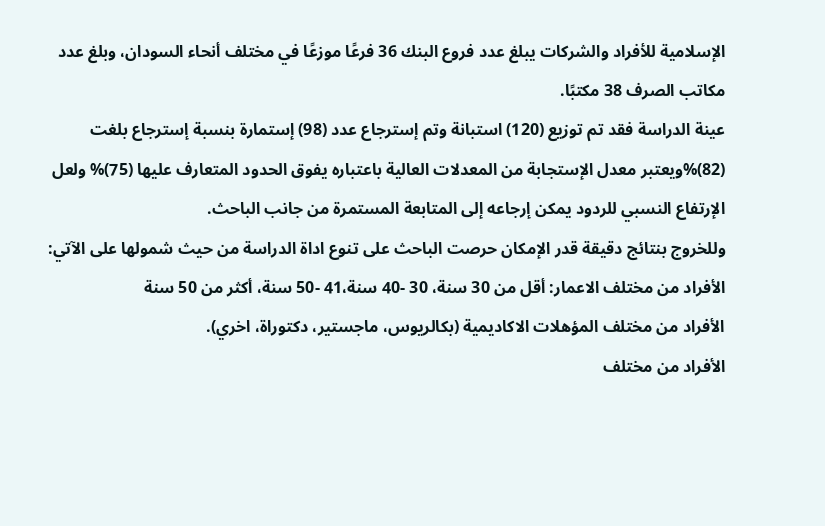الإسلامية للأفراد والشركات يبلغ عدد فروع البنك 36 فرعًا موزعًا في مختلف أنحاء السودان، وبلغ عدد مكاتب الصرف 38 مكتبًا.
عينة الدراسة فقد تم توزيع (120) استبانة وتم إسترجاع عدد (98) إستمارة بنسبة إسترجاع بلغت (82)%ويعتبر معدل الإستجابة من المعدلات العالية باعتباره يفوق الحدود المتعارف عليها (75)% ولعل الإرتفاع النسبي للردود يمكن إرجاعه إلى المتابعة المستمرة من جانب الباحث.
وللخروج بنتائج دقيقة قدر الإمكان حرصت الباحث على تنوع اداة الدراسة من حيث شمولها على الآتي:
الأفراد من مختلف الاعمار: أقل من 30 سنة، 30 -40 سنة،41 -50 سنة، أكثر من 50 سنة
الأفراد من مختلف المؤهلات الاكاديمية (بكالريوس، ماجستير، دكتوراة، اخري).
الأفراد من مختلف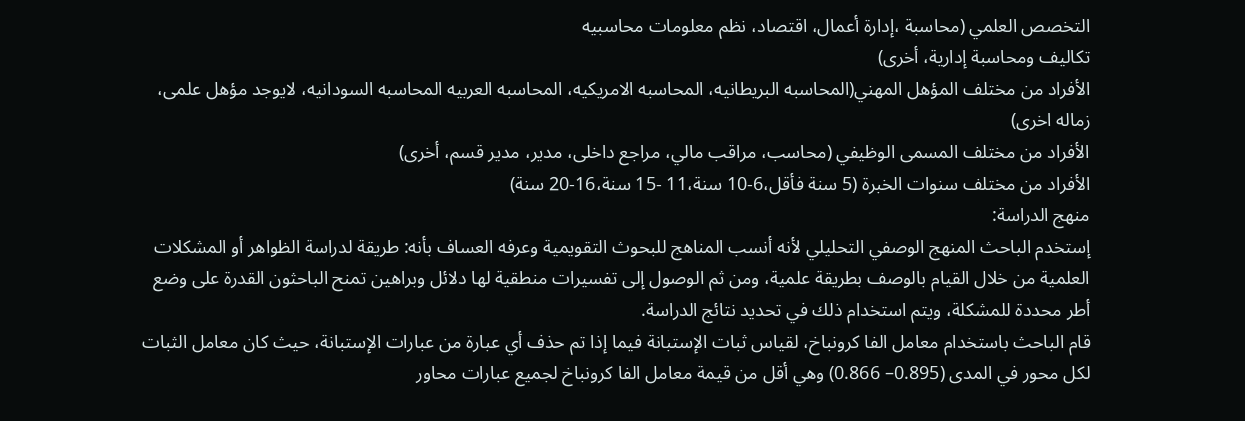التخصص العلمي (محاسبة ،إدارة أعمال، اقتصاد، نظم معلومات محاسبيه
تكاليف ومحاسبة إدارية، أخرى)
الأفراد من مختلف المؤهل المهني(المحاسبه البريطانيه، المحاسبه الامريكيه، المحاسبه العربيه المحاسبه السودانيه، لايوجد مؤهل علمى، زماله اخرى)
الأفراد من مختلف المسمى الوظيفي (محاسب، مراقب مالي، مراجع داخلى، مدير، مدير قسم، أخرى)
الأفراد من مختلف سنوات الخبرة (5 سنة فأقل،6-10 سنة،11 -15 سنة،16-20 سنة)
منهج الدراسة:
إستخدم الباحث المنهج الوصفي التحليلي لأنه أنسب المناهج للبحوث التقويمية وعرفه العساف بأنه: طريقة لدراسة الظواهر أو المشكلات العلمية من خلال القيام بالوصف بطريقة علمية، ومن ثم الوصول إلى تفسيرات منطقية لها دلائل وبراهين تمنح الباحثون القدرة على وضع أطر محددة للمشكلة، ويتم استخدام ذلك في تحديد نتائج الدراسة.
قام الباحث باستخدام معامل الفا كرونباخ، لقياس ثبات الإستبانة فيما إذا تم حذف أي عبارة من عبارات الإستبانة، حيث كان معامل الثبات لكل محور في المدى (0.895– 0.866) وهي أقل من قيمة معامل الفا كرونباخ لجميع عبارات محاور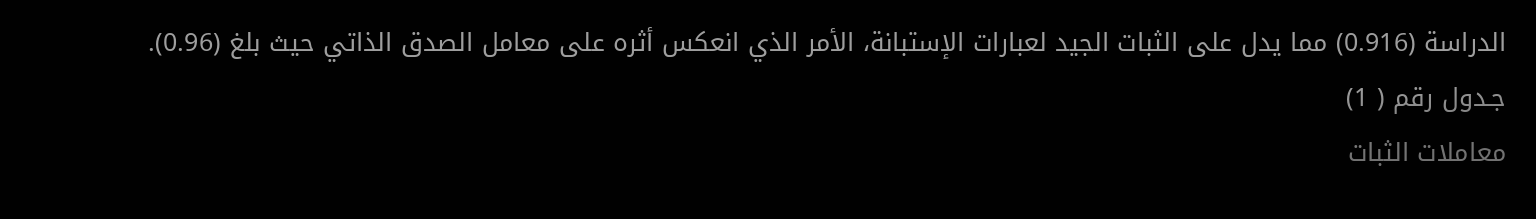الدراسة (0.916) مما يدل على الثبات الجيد لعبارات الإستبانة، الأمر الذي انعكس أثره على معامل الصدق الذاتي حيث بلغ (0.96).
جـدول رقم ( 1)
معاملات الثبات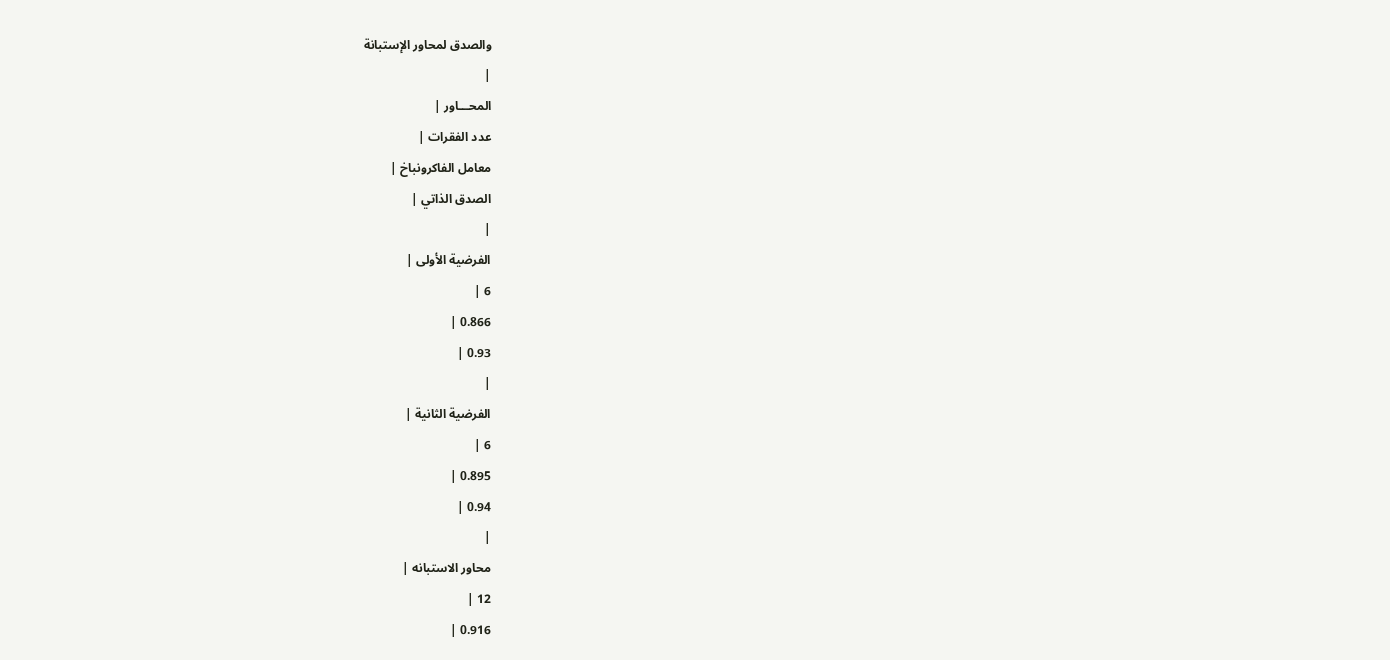والصدق لمحاور الإستبانة
|
المحـــاور |
عدد الفقرات |
معامل الفاكرونباخ |
الصدق الذاتي |
|
الفرضية الأولى |
6 |
0.866 |
0.93 |
|
الفرضية الثانية |
6 |
0.895 |
0.94 |
|
محاور الاستبانه |
12 |
0.916 |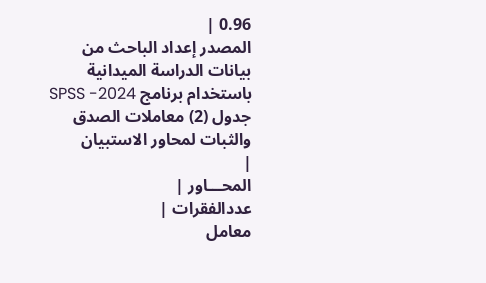0.96 |
المصدر إعداد الباحث من بيانات الدراسة الميدانية باستخدام برنامج SPSS -2024
جدول (2) معاملات الصدق والثبات لمحاور الاستبيان
|
المحـــاور |
عددالفقرات |
معامل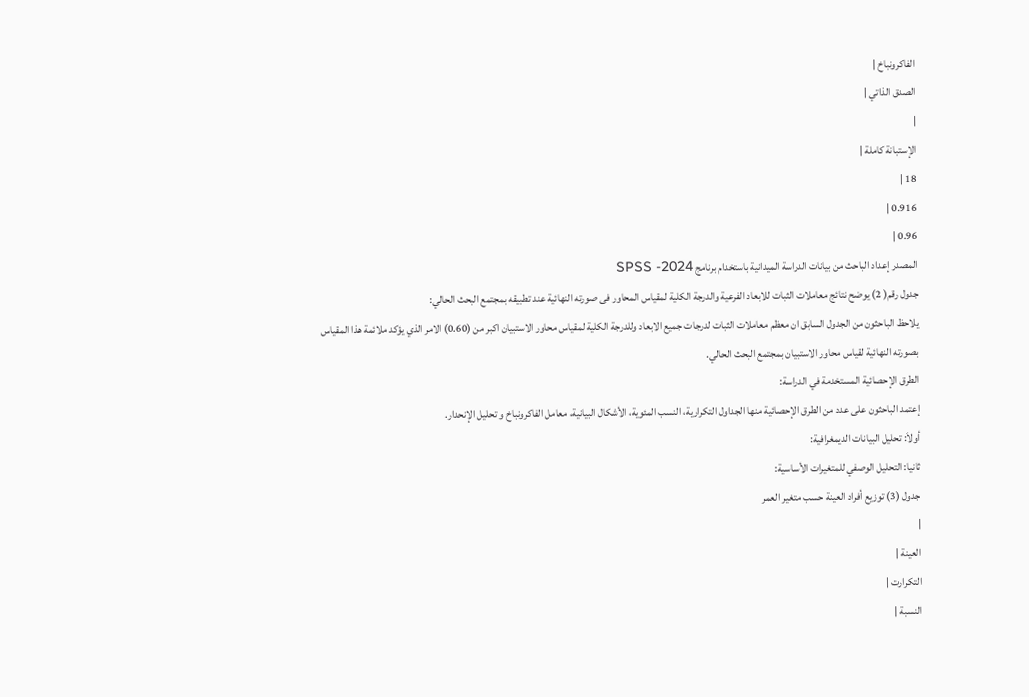الفاكرونباخ |
الصدق الذاتي |
|
الإستبانة كاملة |
18 |
0.916 |
0.96 |
المصدر إعداد الباحث من بيانات الدراسة الميدانية باستخدام برنامج SPSS -2024
جدول رقم( 2) يوضح نتائج معاملات الثبات للابعاد الفرعية والدرجة الكلية لمقياس المحاور فى صورته النهائية عند تطبيقه بمجتمع البحث الحالي:
يلاحظ الباحثون من الجدول السابق ان معظم معاملات الثبات لدرجات جميع الابعاد وللدرجة الكلية لمقياس محاور الاستبيان اكبر من (0.60) الامر الذي يؤكد ملائمة هذا المقياس بصورته النهائية لقياس محاور الاستبيان بمجتمع البحث الحالي.
الطرق الإحصائية المستخدمة في الدراسة:
إعتمد الباحثون على عدد من الطرق الإحصائية منها الجداول التكرارية، النسب المئوية، الأشكال البيانية، معامل الفاكرونباخ و تحليل الإنحدار.
أولاَ: تحليل البيانات الديمغرافية:
ثانيا: التحليل الوصفي للمتغيرات الأساسية:
جدول (3) توزيع أفراد العينة حسب متغير العمر
|
العينة |
التكرارت |
النسبة |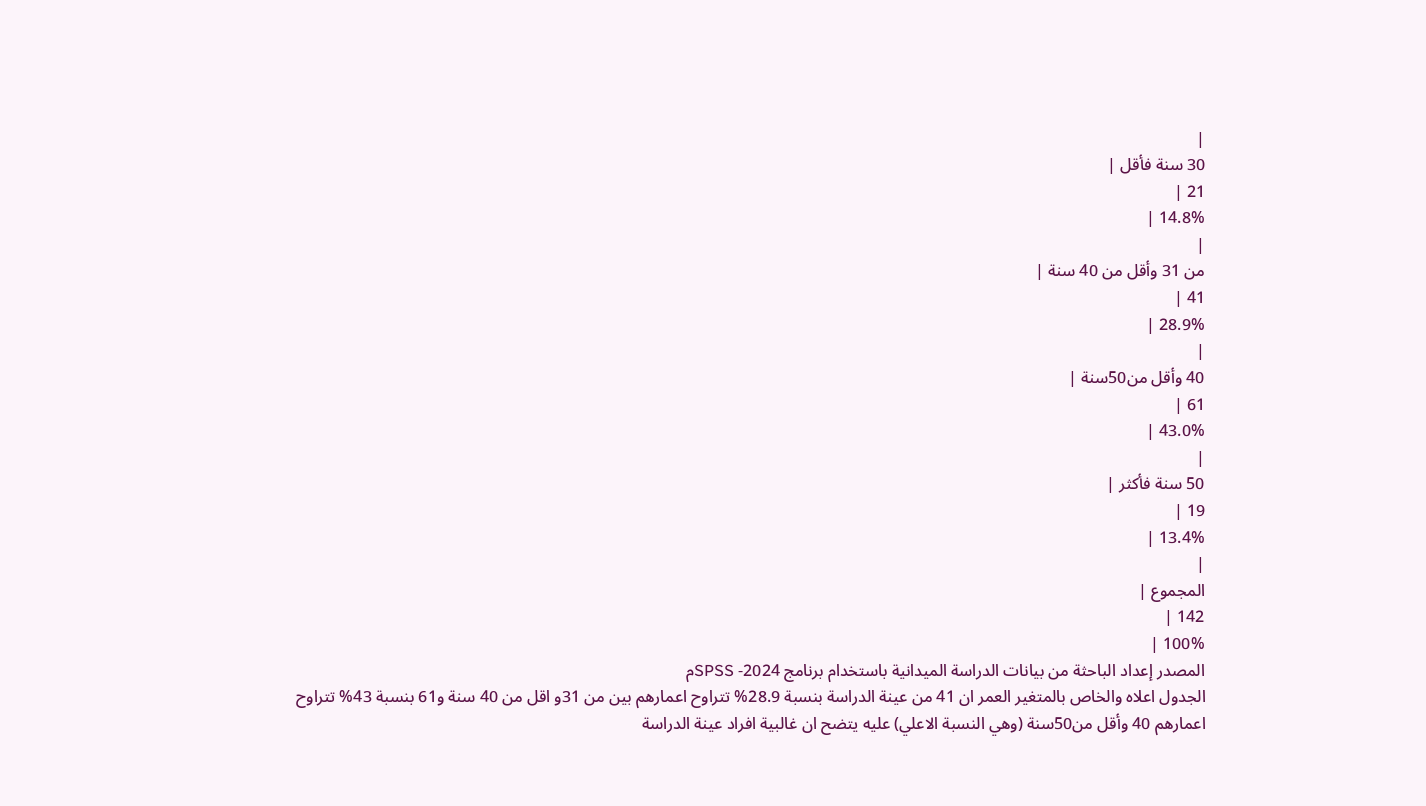|
30 سنة فأقل |
21 |
14.8% |
|
من 31 وأقل من 40 سنة |
41 |
28.9% |
|
40 وأقل من50سنة |
61 |
43.0% |
|
50 سنة فأكثر |
19 |
13.4% |
|
المجموع |
142 |
100% |
المصدر إعداد الباحثة من بيانات الدراسة الميدانية باستخدام برنامج SPSS -2024م
الجدول اعلاه والخاص بالمتغير العمر ان 41 من عينة الدراسة بنسبة 28.9% تتراوح اعمارهم بين من 31و اقل من 40 سنة و61 بنسبة 43% تتراوح اعمارهم 40 وأقل من50سنة (وهي النسبة الاعلي) عليه يتضح ان غالبية افراد عينة الدراسة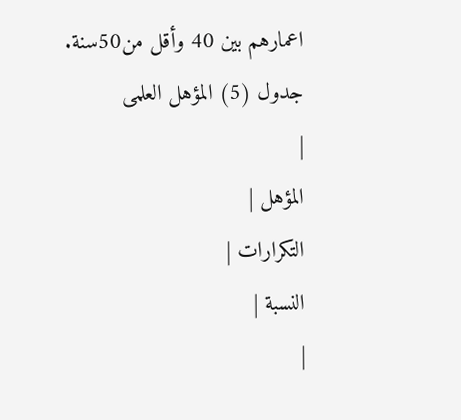اعمارهم بين 40 وأقل من50سنة.
جدول (5) المؤهل العلمى
|
المؤهل |
التكرارات |
النسبة |
|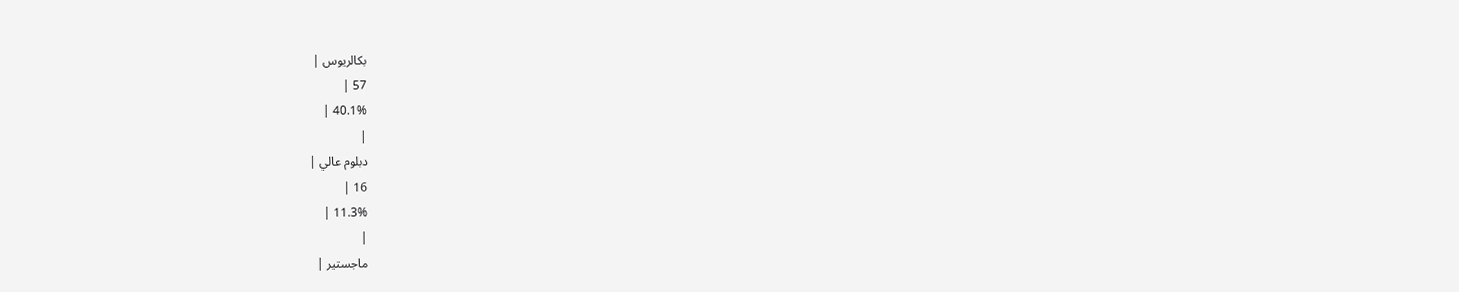بكالريوس |
57 |
40.1% |
|
دبلوم عالي |
16 |
11.3% |
|
ماجستير |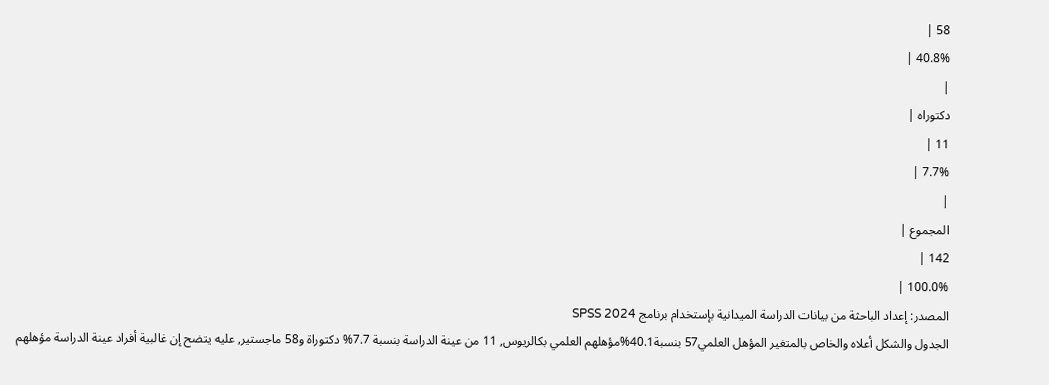58 |
40.8% |
|
دكتوراه |
11 |
7.7% |
|
المجموع |
142 |
100.0% |
المصدر: إعداد الباحثة من بيانات الدراسة الميدانية بإستخدام برنامج SPSS 2024
الجدول والشكل أعلاه والخاص بالمتغير المؤهل العلمي57 بنسبة40.1%مؤهلهم العلمي بكالريوس, 11 من عينة الدراسة بنسبة 7.7% دكتوراة و58 ماجستير, عليه يتضح إن غالبية أفراد عينة الدراسة مؤهلهم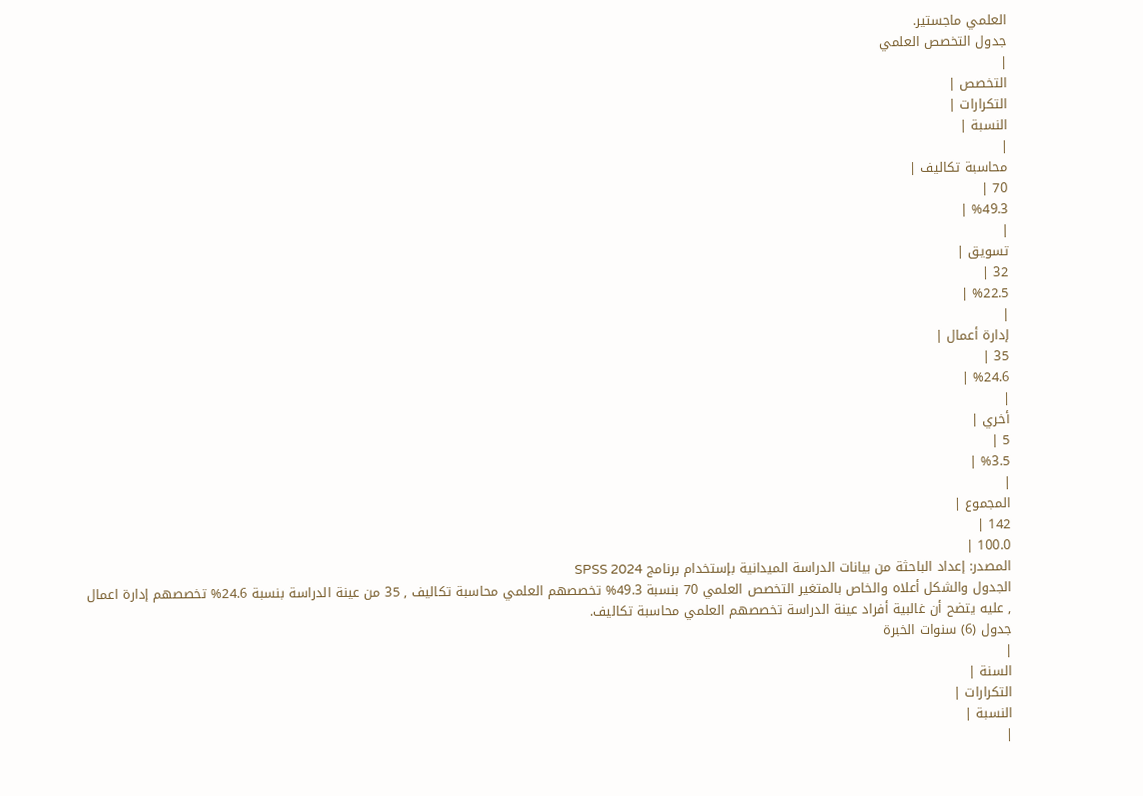العلمي ماجستير.
جدول التخصص العلمي
|
التخصص |
التكرارات |
النسبة |
|
محاسبة تكاليف |
70 |
%49.3 |
|
تسويق |
32 |
%22.5 |
|
إدارة أعمال |
35 |
%24.6 |
|
أخري |
5 |
%3.5 |
|
المجموع |
142 |
100.0 |
المصدر: إعداد الباحثة من بيانات الدراسة الميدانية بإستخدام برنامج SPSS 2024
الجدول والشكل أعلاه والخاص بالمتغير التخصص العلمي 70 بنسبة 49.3% تخصصهم العلمي محاسبة تكاليف , 35 من عينة الدراسة بنسبة 24.6% تخصصهم إدارة اعمال , عليه يتضح أن غالبية أفراد عينة الدراسة تخصصهم العلمي محاسبة تكاليف.
جدول (6) سنوات الخبرة
|
السنة |
التكرارات |
النسبة |
|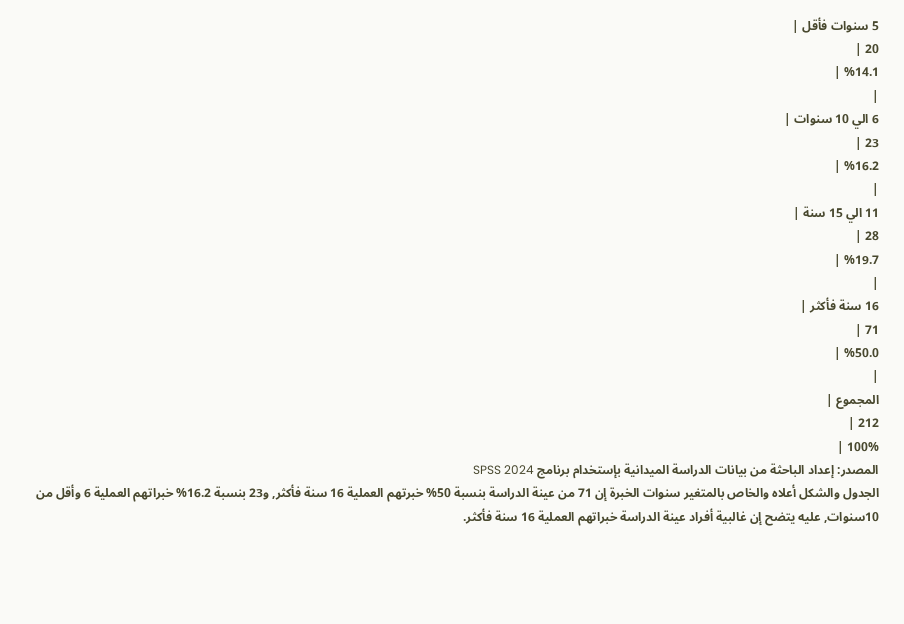5 سنوات فأقل |
20 |
%14.1 |
|
6 الي 10 سنوات |
23 |
%16.2 |
|
11 الي 15 سنة |
28 |
%19.7 |
|
16 سنة فأكثر |
71 |
%50.0 |
|
المجموع |
212 |
100% |
المصدر: إعداد الباحثة من بيانات الدراسة الميدانية بإستخدام برنامج SPSS 2024
الجدول والشكل أعلاه والخاص بالمتغير سنوات الخبرة إن 71 من عينة الدراسة بنسبة 50% خبرتهم العملية 16 سنة فأكثر, و23 بنسبة 16.2% خبراتهم العملية 6 وأقل من 10سنوات, عليه يتضح إن غالبية أفراد عينة الدراسة خبراتهم العملية 16 سنة فأكثر.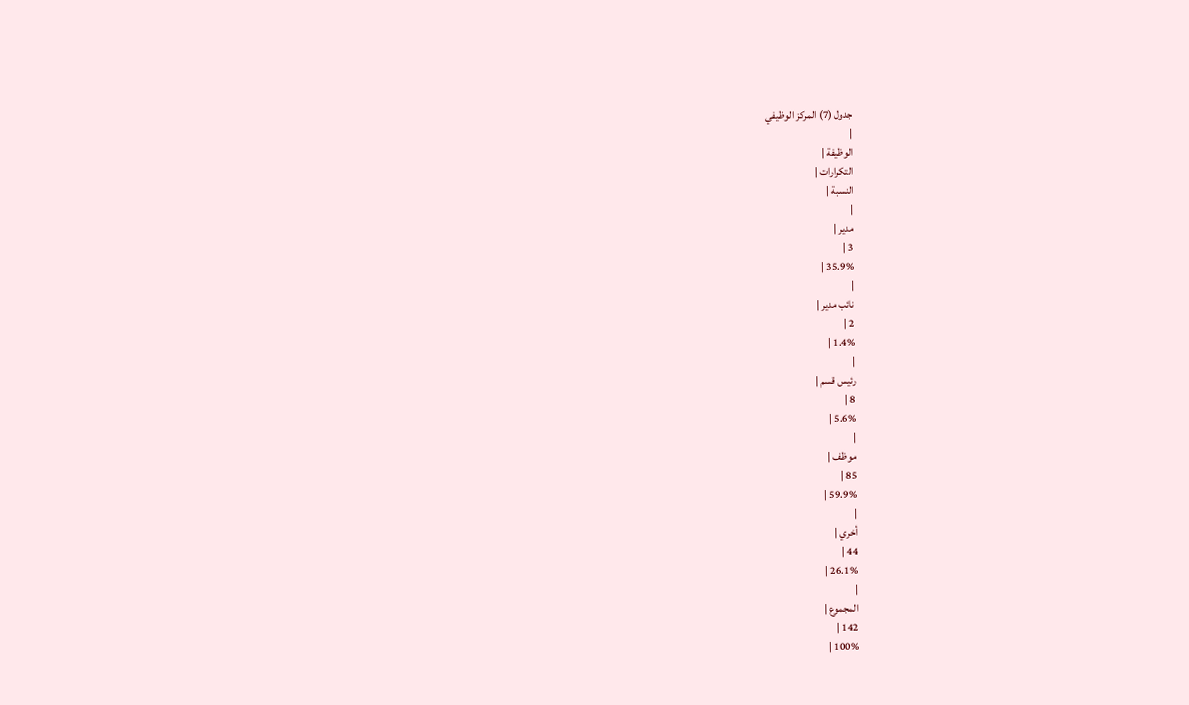جدول (7) المركز الوظيفي
|
الوظيفة |
التكرارات |
النسبة |
|
مدير |
3 |
35.9% |
|
نائب مدير |
2 |
1.4% |
|
رئيس قسم |
8 |
5.6% |
|
موظف |
85 |
59.9% |
|
أخري |
44 |
26.1% |
|
المجموع |
142 |
100% |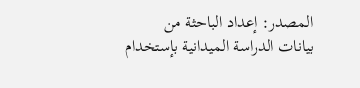المصدر: إعداد الباحثة من بيانات الدراسة الميدانية بإستخدام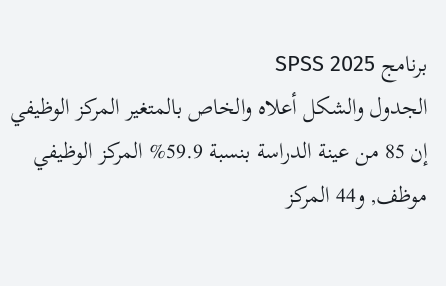برنامج SPSS 2025
الجدول والشكل أعلاه والخاص بالمتغير المركز الوظيفي إن 85 من عينة الدراسة بنسبة 59.9% المركز الوظيفي موظف, و44 المركز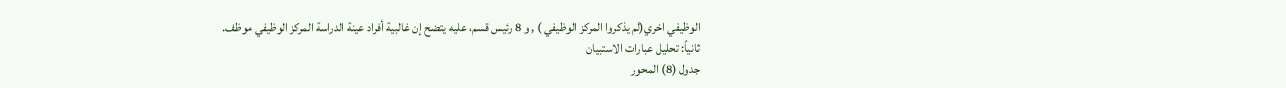الوظيفي اخري(لم يذكروا المركز الوظيفي ) , و 8 رئيس قسم، عليه يتضح إن غالبية أفراد عينة الدراسة المركز الوظيفي موظف.
ثانياً: تحليل عبارات الاستبيان
جدول (8) المحور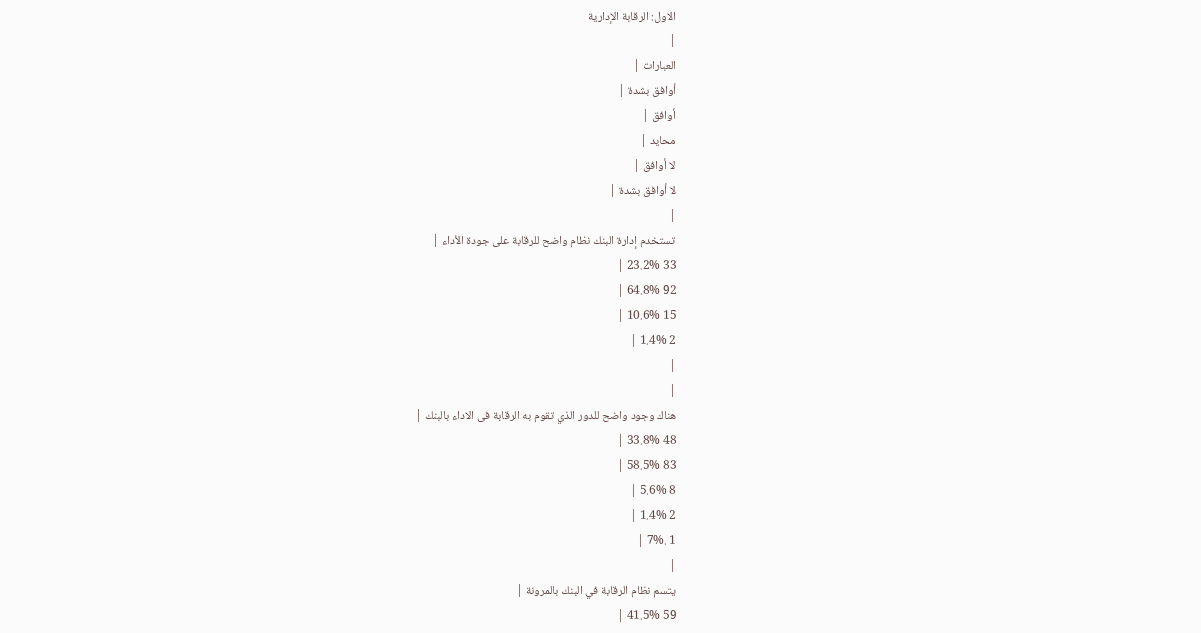الاول: الرقابة الإدارية
|
العبارات |
أوافق بشدة |
أوافق |
محايد |
لا أوافق |
لا أوافق بشدة |
|
تستخدم إدارة البنك نظام واضح للرقابة على جودة الأداء |
33 23.2% |
92 64.8% |
15 10.6% |
2 1.4% |
|
|
هناك وجود واضح للدور الذي تقوم به الرقابة فى الاداء بالبنك |
48 33.8% |
83 58.5% |
8 5.6% |
2 1.4% |
1 .7% |
|
يتسم نظام الرقابة في البنك بالمرونة |
59 41.5% |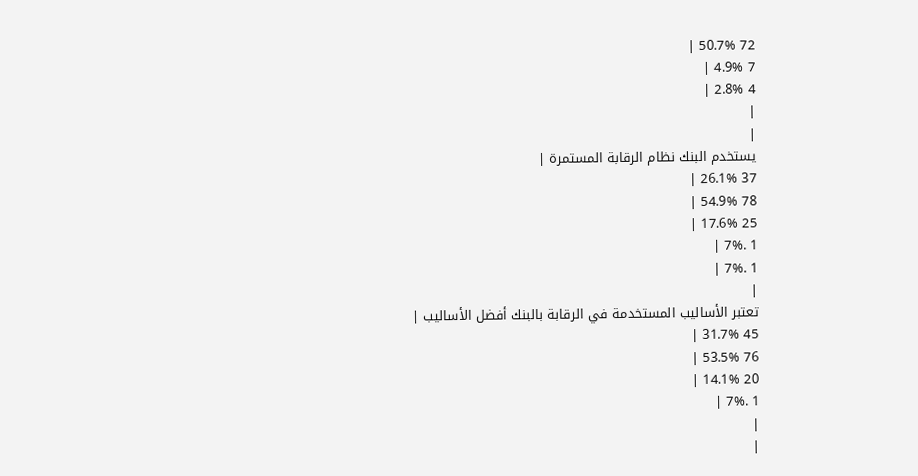72 50.7% |
7 4.9% |
4 2.8% |
|
|
يستخدم البنك نظام الرقابة المستمرة |
37 26.1% |
78 54.9% |
25 17.6% |
1 .7% |
1 .7% |
|
تعتبر الأساليب المستخدمة في الرقابة بالبنك أفضل الأساليب |
45 31.7% |
76 53.5% |
20 14.1% |
1 .7% |
|
|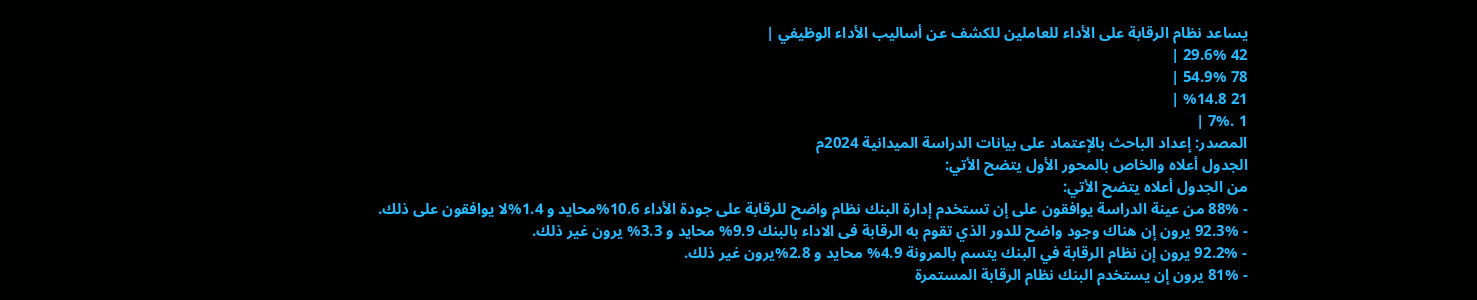يساعد نظام الرقابة على الأداء للعاملين للكشف عن أساليب الأداء الوظيفي |
42 29.6% |
78 54.9% |
21 %14.8 |
1 .7% |
المصدر: إعداد الباحث بالإعتماد على بيانات الدراسة الميدانية 2024م
الجدول أعلاه والخاص بالمحور الأول يتضح الأتي:
من الجدول أعلاه يتضح الأتي:
- 88% من عينة الدراسة يوافقون على إن تستخدم إدارة البنك نظام واضح للرقابة على جودة الأداء 10.6%محايد و 1.4%لا يوافقون على ذلك.
- 92.3% يرون إن هناك وجود واضح للدور الذي تقوم به الرقابة فى الاداء بالبنك 9.9% محايد و 3.3% يرون غير ذلك.
- 92.2% يرون إن نظام الرقابة في البنك يتسم بالمرونة 4.9% محايد و 2.8%يرون غير ذلك.
- 81% يرون إن يستخدم البنك نظام الرقابة المستمرة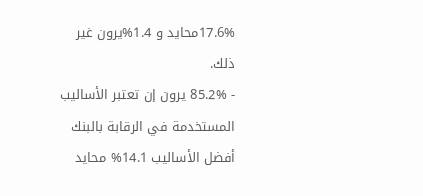17.6%محايد و 1.4%يرون غير ذلك.
- 85.2% يرون إن تعتبر الأساليب المستخدمة في الرقابة بالبنك أفضل الأساليب 14.1% محايد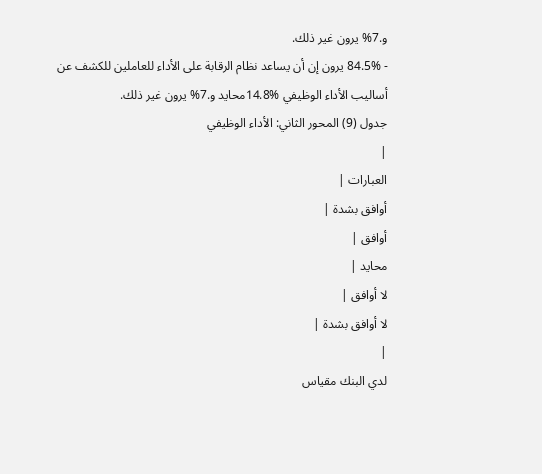و.7% يرون غير ذلك.
- 84.5% يرون إن أن يساعد نظام الرقابة على الأداء للعاملين للكشف عن أساليب الأداء الوظيفي %14.8محايد و.7% يرون غير ذلك.
جدول (9) المحور الثاني: الأداء الوظيفي
|
العبارات |
أوافق بشدة |
أوافق |
محايد |
لا أوافق |
لا أوافق بشدة |
|
لدي البنك مقياس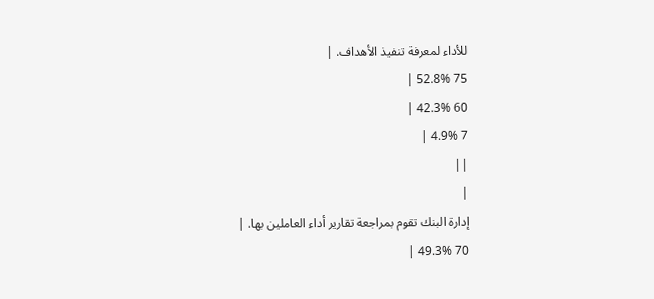للأداء لمعرفة تنفيذ الأهداف. |
75 52.8% |
60 42.3% |
7 4.9% |
||
|
إدارة البنك تقوم بمراجعة تقارير أداء العاملين بها. |
70 49.3% |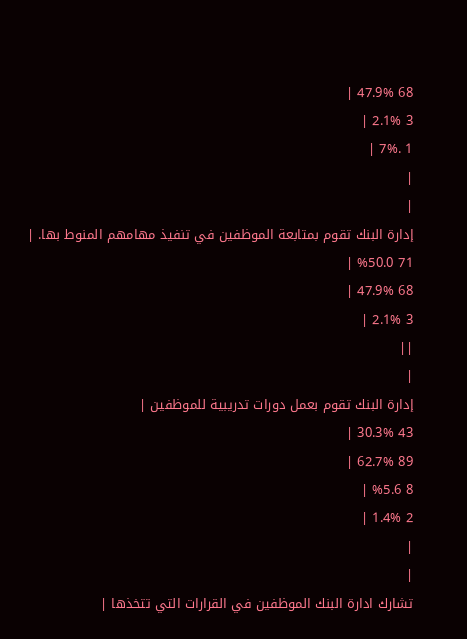68 47.9% |
3 2.1% |
1 .7% |
|
|
إدارة البنك تقوم بمتابعة الموظفين في تنفيذ مهامهم المنوط بها. |
71 %50.0 |
68 47.9% |
3 2.1% |
||
|
إدارة البنك تقوم بعمل دورات تدريبية للموظفين |
43 30.3% |
89 62.7% |
8 %5.6 |
2 1.4% |
|
|
تشارك ادارة البنك الموظفين في القرارات التي تتخذها |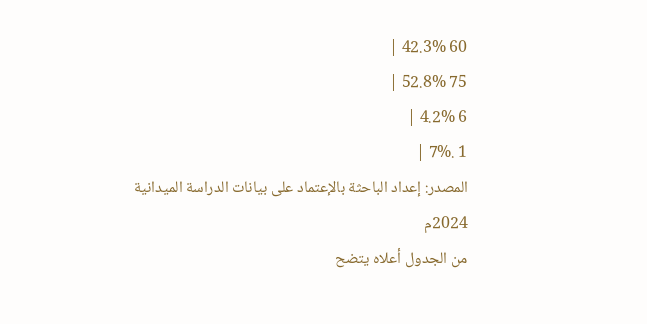60 42.3% |
75 52.8% |
6 4.2% |
1 .7% |
المصدر: إعداد الباحثة بالإعتماد على بيانات الدراسة الميدانية 2024م
من الجدول أعلاه يتضح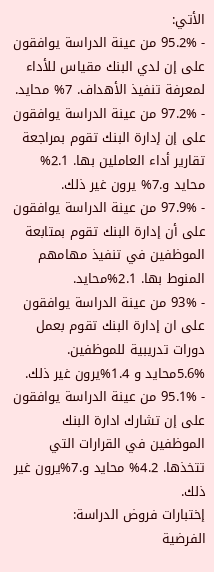الأتي:
- 95.2% من عينة الدراسة يوافقون على إن لدي البنك مقياس للأداء لمعرفة تنفيذ الأهداف. 7% محايد.
- 97.2% من عينة الدراسة يوافقون على إن إدارة البنك تقوم بمراجعة تقارير أداء العاملين بها. 2.1% محايد و.7% يرون غير ذلك.
- 97.9% من عينة الدراسة يوافقون على أن إدارة البنك تقوم بمتابعة الموظفين في تنفيذ مهامهم المنوط بها. 2.1%محايد.
- 93% من عينة الدراسة يوافقون على ان إدارة البنك تقوم بعمل دورات تدريبية للموظفين. %5.6محايد و 1.4%يرون غير ذلك.
- 95.1% من عينة الدراسة يوافقون على إن تشارك ادارة البنك الموظفين في القرارات التي تتخذها. 4.2% محايد و.7%يرون غير ذلك.
إختبارات فروض الدراسة:
الفرضية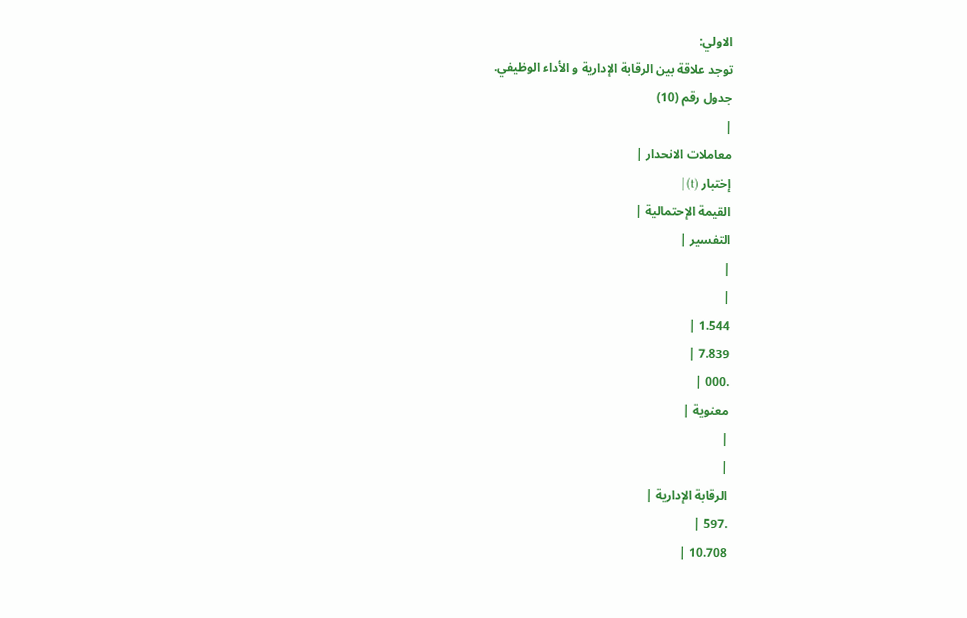الاولي:
توجد علاقة بين الرقابة الإدارية و الأداء الوظيفي.
جدول رقم (10)
|
معاملات الانحدار |
إختبار (t) |
القيمة الإحتمالية |
التفسير |
|
|
1.544 |
7.839 |
.000 |
معنوية |
|
|
الرقابة الإدارية |
.597 |
10.708 |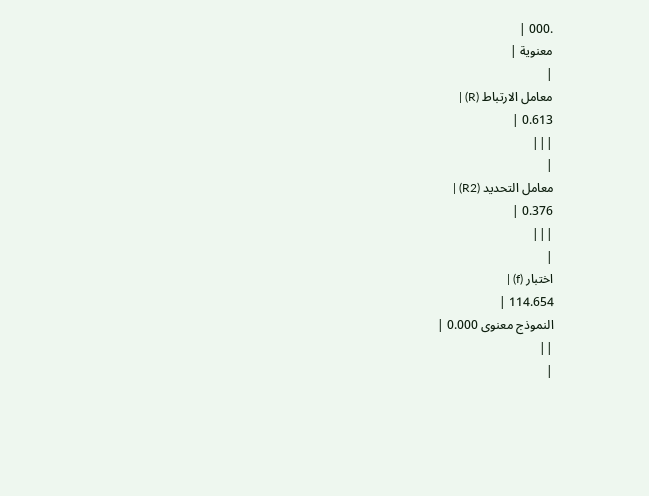.000 |
معنوية |
|
معامل الارتباط (R) |
0.613 |
|||
|
معامل التحديد (R2) |
0.376 |
|||
|
اختبار (f) |
114.654 |
النموذج معنوى 0.000 |
||
|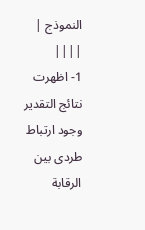النموذج |
||||
1- اظهرت نتائج التقدير وجود ارتباط طردى بين الرقابة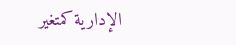الإدارية كمتغير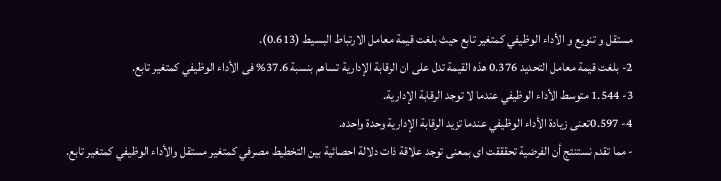مستقل و تنويع و الأداء الوظيفي كمتغير تابع حيث بلغت قيمة معامل الارتباط البسيط (0.613).
2- بلغت قيمة معامل التحديد 0.376 هذه القيمة تدل على ان الرقابة الإدارية تساهم بنسبة 37.6% فى الأداء الوظيفي كمتغير تابع.
3- 1.544 متوسط الأداء الوظيفي عندما لا توجد الرقابة الإدارية.
4- 0.597تعنى زيادة الأداء الوظيفي عندما تزيد الرقابة الإدارية وحدة واحده.
- مما تقدم نستنتج أن الفرضية تحقققت اى بمعنى توجد علاقة ذات دلالة احصائية بين التخطيط مصرفي كمتغير مستقل والأداء الوظيفي كمتغير تابع.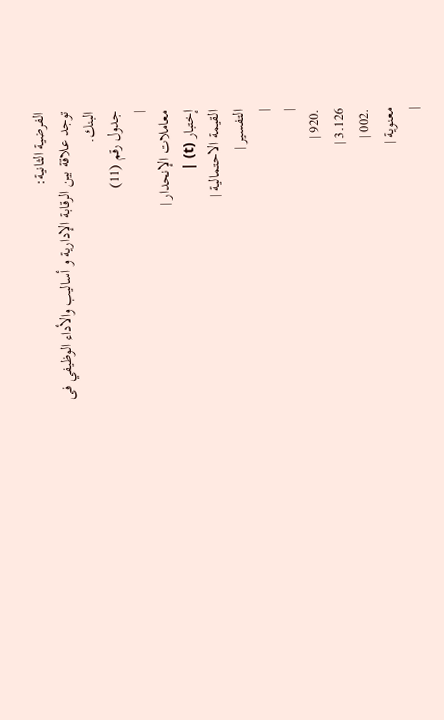الفرضية الثانية:
توجد علاقة بين الرقابة الإدارية و أساليب والأداء الوظيفي فى البنك.
جدول رقم (11)
|
معاملات الإنحدار |
إختبار (t) |
القيمة الاحتمالية |
التفسير |
|
|
.920 |
3.126 |
.002 |
معنوية |
|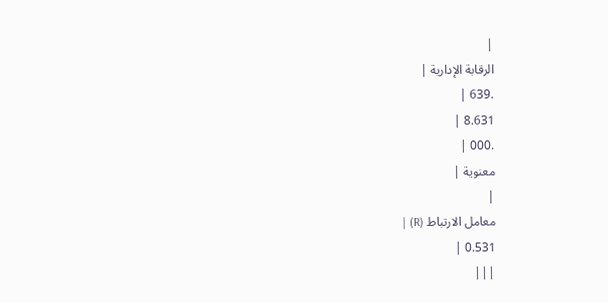|
الرقابة الإدارية |
.639 |
8.631 |
.000 |
معنوية |
|
معامل الارتباط (R) |
0.531 |
|||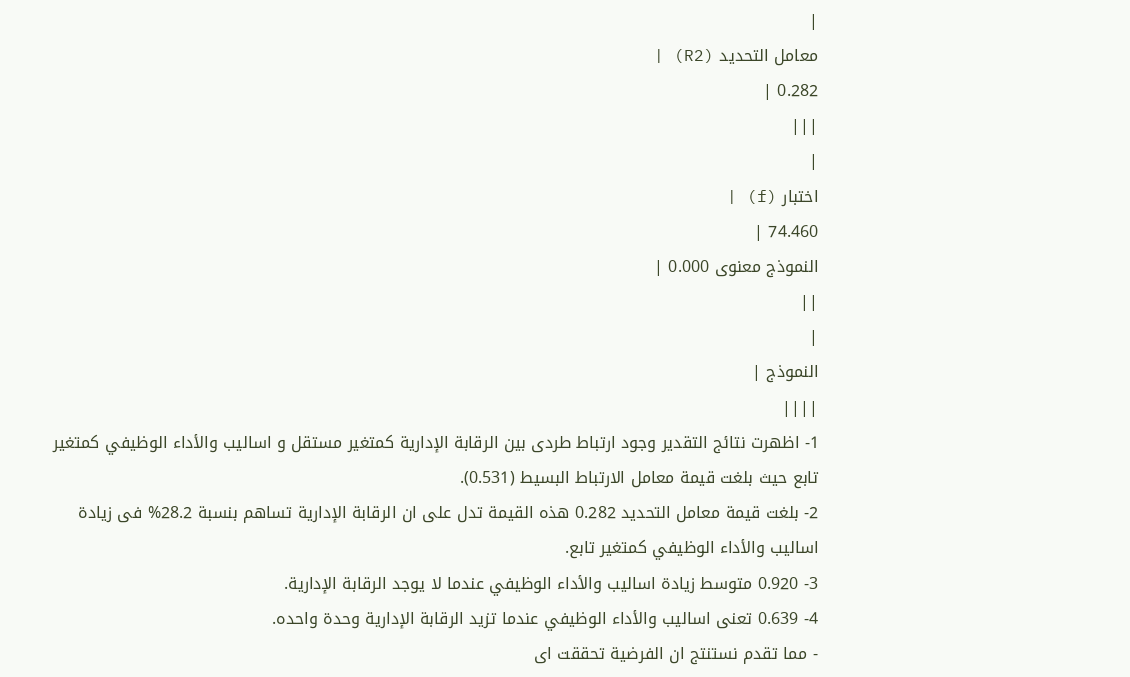|
معامل التحديد (R2) |
0.282 |
|||
|
اختبار (f) |
74.460 |
النموذج معنوى 0.000 |
||
|
النموذج |
||||
1- اظهرت نتائج التقدير وجود ارتباط طردى بين الرقابة الإدارية كمتغير مستقل و اساليب والأداء الوظيفي كمتغير تابع حيث بلغت قيمة معامل الارتباط البسيط (0.531).
2- بلغت قيمة معامل التحديد 0.282 هذه القيمة تدل على ان الرقابة الإدارية تساهم بنسبة 28.2% فى زيادة اساليب والأداء الوظيفي كمتغير تابع.
3- 0.920 متوسط زيادة اساليب والأداء الوظيفي عندما لا يوجد الرقابة الإدارية.
4- 0.639 تعنى اساليب والأداء الوظيفي عندما تزيد الرقابة الإدارية وحدة واحده.
- مما تقدم نستنتج ان الفرضية تحققت اى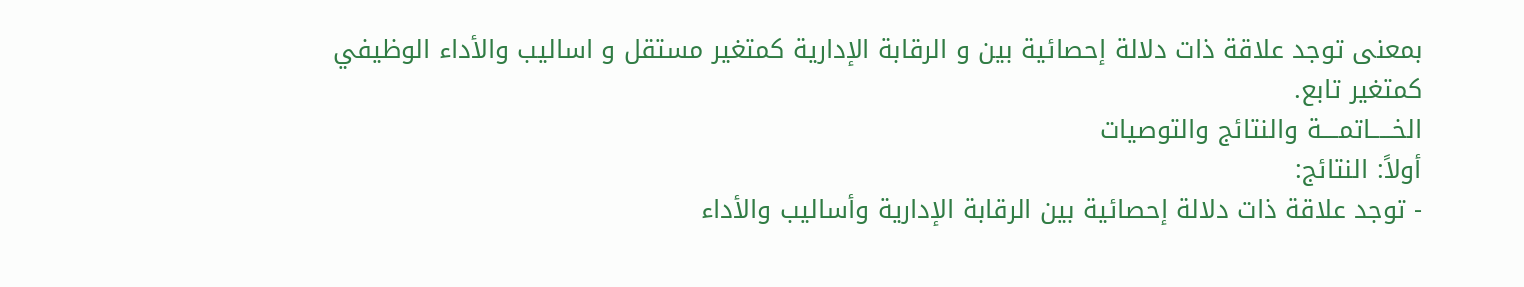بمعنى توجد علاقة ذات دلالة إحصائية بين و الرقابة الإدارية كمتغير مستقل و اساليب والأداء الوظيفي كمتغير تابع.
الخـــــاتمــــة والنتائج والتوصيات
أولاً: النتائج:
- توجد علاقة ذات دلالة إحصائية بين الرقابة الإدارية وأساليب والأداء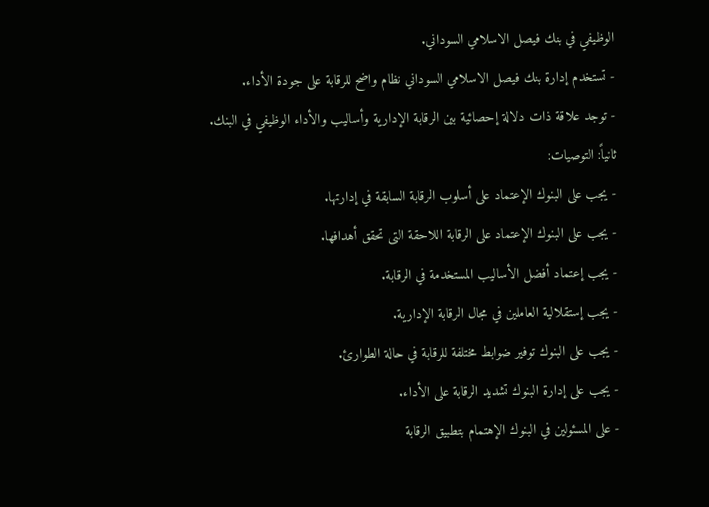الوظيفي في بنك فيصل الاسلامي السوداني.
- تستخدم إدارة بنك فيصل الاسلامي السوداني نظام واضح للرقابة على جودة الأداء.
- توجد علاقة ذات دلالة إحصائية بين الرقابة الإدارية وأساليب والأداء الوظيفي في البنك.
ثانياً: التوصيات:
- يجب على البنوك الإعتماد على أسلوب الرقابة السابقة في إدارتها.
- يجب على البنوك الإعتماد على الرقابة اللاحقة التى تحقق أهدافها.
- يجب إعتماد أفضل الأساليب المستخدمة في الرقابة.
- يجب إستقلالية العاملين في مجال الرقابة الإدارية.
- يجب على البنوك توفير ضوابط مختلفة للرقابة في حالة الطوارئ.
- يجب على إدارة البنوك تشديد الرقابة على الأداء.
- على المسئولين في البنوك الإهتمام بتطبيق الرقابة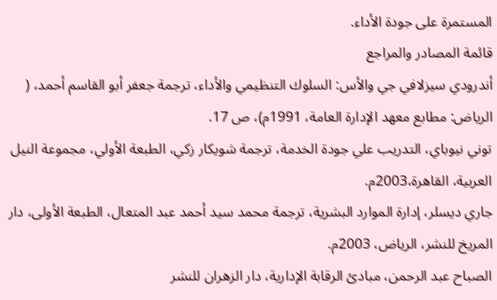المستمرة على جودة الأداء.
قائمة المصادر والمراجع
أندرودي سيزلافي جي والأس: السلوك التنظيمي والأداء، ترجمة جعفر أبو القاسم أحمد، ( الرياض: مطابع معهد الإدارة العامة، 1991م)، ص 17.
توني نيوباي، التدريب علي جودة الخدمة، ترجمة شويكار زكي، الطبعة الأولي، مجموعة النيل العربية، القاهرة،2003م.
جاري ديسلر، إدارة الموارد البشرية، ترجمة محمد سيد أحمد عبد المتعال، الطبعة الأولى، دار المريخ للنشر، الرياض، 2003م.
الصباح عبد الرحمن، مبادئ الرقابة الإدارية، دار الزهران للنشر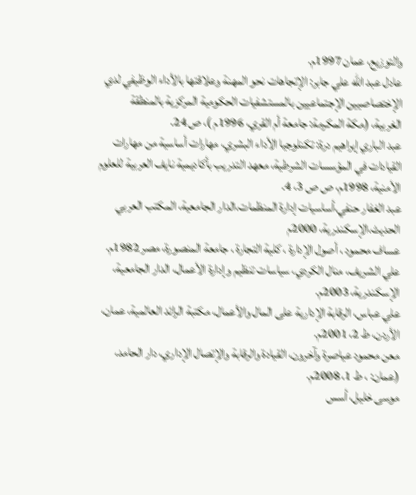والتوزيع، عمان 1997م.
عادل عبد الله علي جابر: الإتجاهات نحو المهنة وعلاقتها بالأداء الوظيفي لدي الإختصاصيين الإجتماعيين بالمستشفيات الحكومية المركزية بالمنطقة الغربية، (مكة المكرمة: جامعة أم القري، 1996م )، ص 24.
عبد الباري إبراهيم درة: تكنلوجيا الأداء البشري، مهارات أساسية من مهارات القيادات في المؤسسات الشرطية، معهد التدريب بأكاديمية نايف العربية للعلوم الأمنية، 1998م، ص ص 3، 4.
عبد الغفار حنفي،أساسيات إدارة المنظمات،الدار الجامعية، المكتب العربي الحديث،الإسكندرية، 2000م
عساف محمود ، أصول الإدارة ، كلية التجارة ، جامعة المنصورة، مصر 1982م.
علي الشريف، منال الكردي، سياسات تنظيم وإدارة الأعمال، الدار الجامعية، الإسكندرية، 2003م.
علي عباس، الرقابة الإدارية على المال والأعمال، مكتبة الرائد العالمية، عمان، الأردن، ط 2، 2001م.
معن محمود عياصرة وآخرون، القيادة والرقابة والإتصال الإداري، دار الحامد، (عمان: ، ط 1، 2008م.
موسى خليل، أسس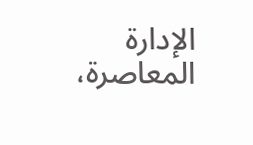الإدارة المعاصرة،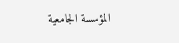المؤسسة الجامعية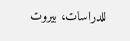للدراسات، بيروت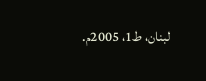لبنان، ط1، 2005م.